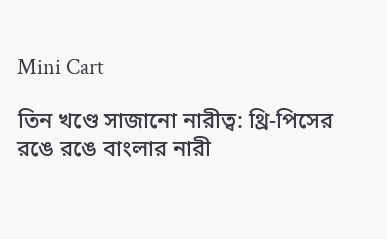Mini Cart

তিন খণ্ডে সাজানো নারীত্ব: থ্রি-পিসের রঙে রঙে বাংলার নারী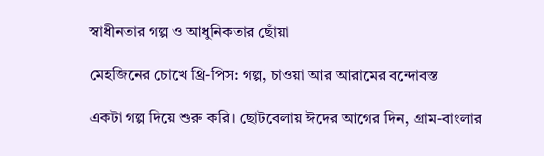স্বাধীনতার গল্প ও আধুনিকতার ছোঁয়া

মেহজিনের চোখে থ্রি-পিস: গল্প, চাওয়া আর আরামের বন্দোবস্ত

একটা গল্প দিয়ে শুরু করি। ছোটবেলায় ঈদের আগের দিন, গ্রাম-বাংলার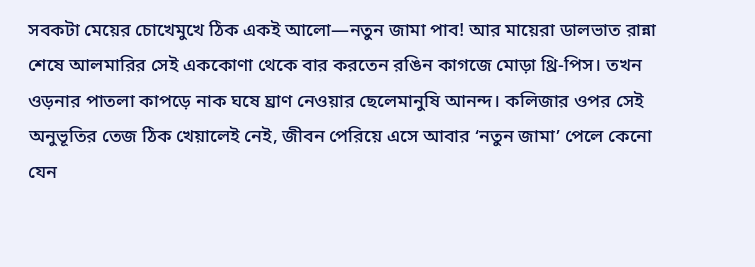সবকটা মেয়ের চোখেমুখে ঠিক একই আলো—নতুন জামা পাব! আর মায়েরা ডালভাত রান্না শেষে আলমারির সেই এককোণা থেকে বার করতেন রঙিন কাগজে মোড়া থ্রি-পিস। তখন ওড়নার পাতলা কাপড়ে নাক ঘষে ঘ্রাণ নেওয়ার ছেলেমানুষি আনন্দ। কলিজার ওপর সেই অনুভূতির তেজ ঠিক খেয়ালেই নেই, জীবন পেরিয়ে এসে আবার ‘নতুন জামা’ পেলে কেনো যেন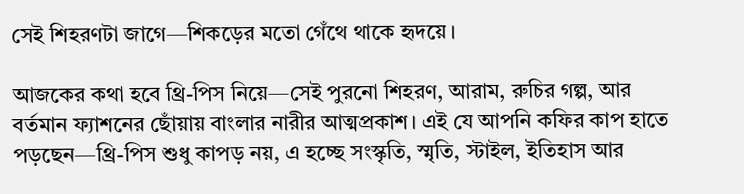সেই শিহরণটা জাগে—শিকড়ের মতো গেঁথে থাকে হৃদয়ে।

আজকের কথা হবে থ্রি-পিস নিয়ে—সেই পুরনো শিহরণ, আরাম, রুচির গল্প, আর বর্তমান ফ্যাশনের ছোঁয়ায় বাংলার নারীর আত্মপ্রকাশ। এই যে আপনি কফির কাপ হাতে পড়ছেন—থ্রি-পিস শুধু কাপড় নয়, এ হচ্ছে সংস্কৃতি, স্মৃতি, স্টাইল, ইতিহাস আর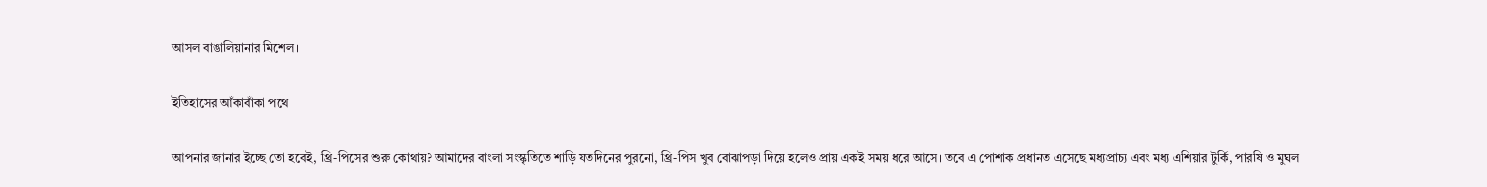আসল বাঙালিয়ানার মিশেল।

ইতিহাসের আঁকাবাঁকা পথে

আপনার জানার ইচ্ছে তো হবেই, থ্রি-পিসের শুরু কোথায়? আমাদের বাংলা সংস্কৃতিতে শাড়ি যতদিনের পুরনো, থ্রি-পিস খুব বোঝাপড়া দিয়ে হলেও প্রায় একই সময় ধরে আসে। তবে এ পোশাক প্রধানত এসেছে মধ্যপ্রাচ্য এবং মধ্য এশিয়ার টুর্কি, পারষি ও মুঘল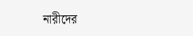নারীদের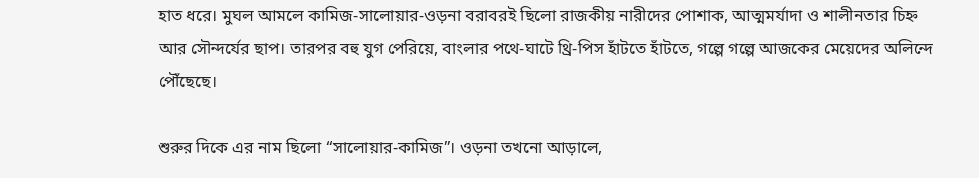হাত ধরে। মুঘল আমলে কামিজ-সালোয়ার-ওড়না বরাবরই ছিলো রাজকীয় নারীদের পোশাক, আত্মমর্যাদা ও শালীনতার চিহ্ন আর সৌন্দর্যের ছাপ। তারপর বহু যুগ পেরিয়ে, বাংলার পথে-ঘাটে থ্রি-পিস হাঁটতে হাঁটতে, গল্পে গল্পে আজকের মেয়েদের অলিন্দে পৌঁছেছে।

শুরুর দিকে এর নাম ছিলো “সালোয়ার-কামিজ”। ওড়না তখনো আড়ালে,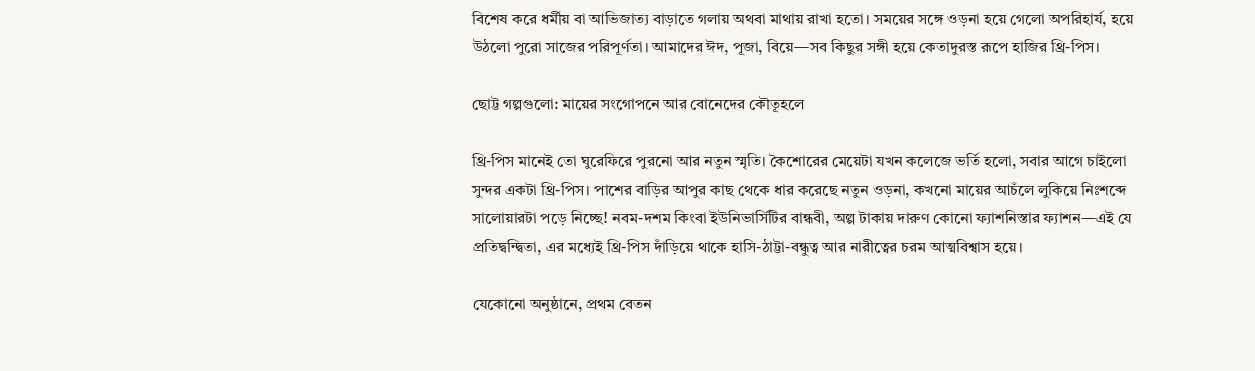বিশেষ করে ধর্মীয় বা আভিজাত্য বাড়াতে গলায় অথবা মাথায় রাখা হতো। সময়ের সঙ্গে ওড়না হয়ে গেলো অপরিহার্য, হয়ে উঠলো পুরো সাজের পরিপূর্ণতা। আমাদের ঈদ, পূজা, বিয়ে—সব কিছুর সঙ্গী হয়ে কেতাদুরস্ত রূপে হাজির থ্রি-পিস।

ছোট্ট গল্পগুলো: মায়ের সংগোপনে আর বোনেদের কৌতূহলে

থ্রি-পিস মানেই তো ঘুরেফিরে পুরনো আর নতুন স্মৃতি। কৈশোরের মেয়েটা যখন কলেজে ভর্তি হলো, সবার আগে চাইলো সুন্দর একটা থ্রি-পিস। পাশের বাড়ির আপুর কাছ থেকে ধার করেছে নতুন ওড়না, কখনো মায়ের আচঁলে লুকিয়ে নিঃশব্দে সালোয়ারটা পড়ে নিচ্ছে! নবম-দশম কিংবা ইউনিভার্সিটির বান্ধবী, অল্প টাকায় দারুণ কোনো ফ্যাশনিস্তার ফ্যাশন—এই যে প্রতিদ্বন্দ্বিতা, এর মধ্যেই থ্রি-পিস দাঁড়িয়ে থাকে হাসি-ঠাট্টা-বন্ধুত্ব আর নারীত্বের চরম আত্মবিশ্বাস হয়ে।

যেকোনো অনুষ্ঠানে, প্রথম বেতন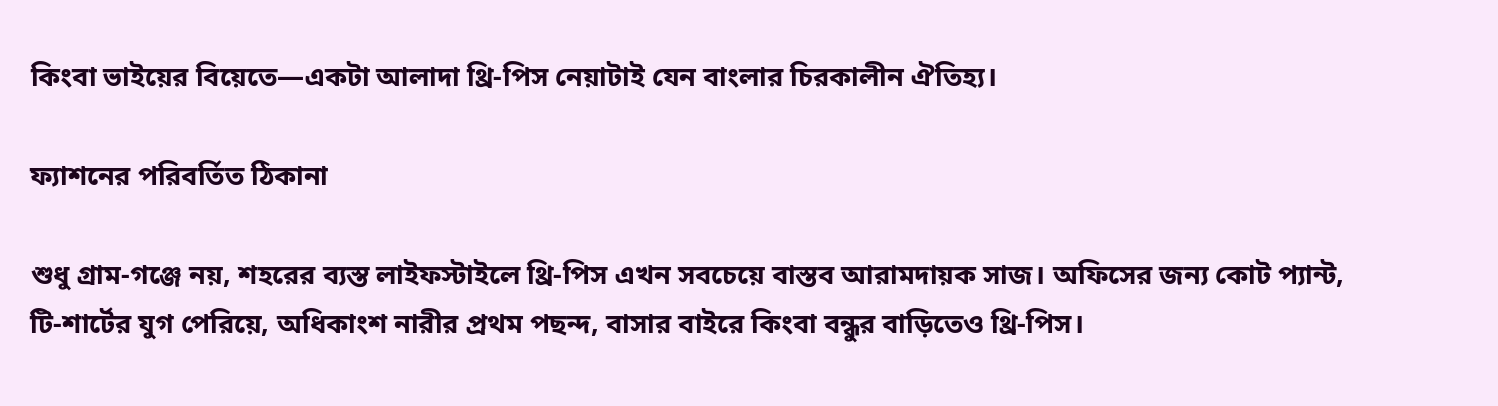কিংবা ভাইয়ের বিয়েতে—একটা আলাদা থ্রি-পিস নেয়াটাই যেন বাংলার চিরকালীন ঐতিহ্য।

ফ্যাশনের পরিবর্তিত ঠিকানা

শুধু গ্রাম-গঞ্জে নয়, শহরের ব্যস্ত লাইফস্টাইলে থ্রি-পিস এখন সবচেয়ে বাস্তব আরামদায়ক সাজ। অফিসের জন্য কোট প্যান্ট, টি-শার্টের যুগ পেরিয়ে, অধিকাংশ নারীর প্রথম পছন্দ, বাসার বাইরে কিংবা বন্ধুর বাড়িতেও থ্রি-পিস।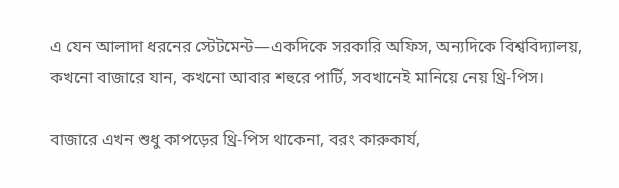এ যেন আলাদা ধরনের স্টেটমেন্ট—একদিকে সরকারি অফিস, অন্যদিকে বিশ্ববিদ্যালয়, কখনো বাজারে যান, কখনো আবার শহুরে পার্টি, সবখানেই মানিয়ে নেয় থ্রি-পিস।

বাজারে এখন শুধু কাপড়ের থ্রি-পিস থাকেনা, বরং কারুকার্য,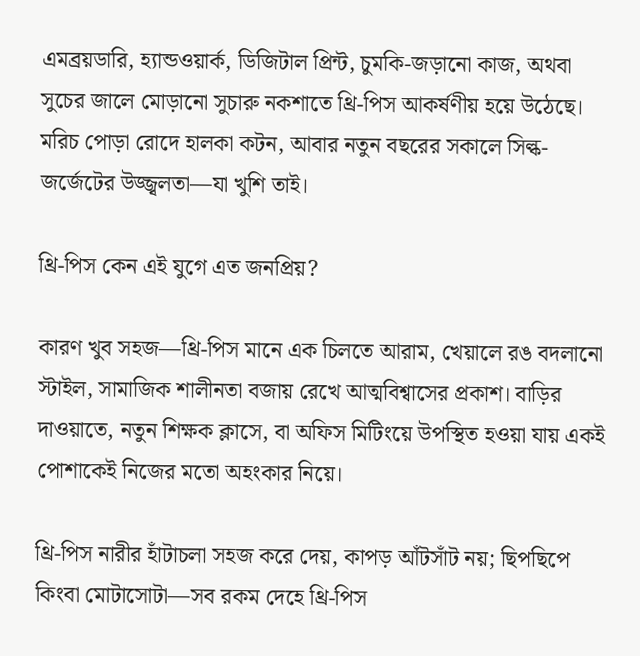এমব্রয়ডারি, হ্যান্ডওয়ার্ক, ডিজিটাল প্রিন্ট, চুমকি-জড়ানো কাজ, অথবা সুচের জালে মোড়ানো সুচারু নকশাতে থ্রি-পিস আকর্ষণীয় হয়ে উঠেছে। মরিচ পোড়া রোদে হালকা কটন, আবার নতুন বছরের সকালে সিল্ক-জর্জেটের উজ্জ্বলতা—যা খুশি তাই।

থ্রি-পিস কেন এই যুগে এত জনপ্রিয়?

কারণ খুব সহজ—থ্রি-পিস মানে এক চিলতে আরাম, খেয়ালে রঙ বদলানো স্টাইল, সামাজিক শালীনতা বজায় রেখে আত্মবিশ্বাসের প্রকাশ। বাড়ির দাওয়াতে, নতুন শিক্ষক ক্লাসে, বা অফিস মিটিংয়ে উপস্থিত হওয়া যায় একই পোশাকেই নিজের মতো অহংকার নিয়ে।

থ্রি-পিস নারীর হাঁটাচলা সহজ করে দেয়, কাপড় আঁটসাঁট নয়; ছিপছিপে কিংবা মোটাসোটা—সব রকম দেহে থ্রি-পিস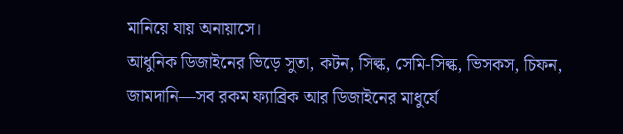মানিয়ে যায় অনায়াসে।
আধুনিক ডিজাইনের ভিড়ে সুতা, কটন, সিল্ক, সেমি-সিল্ক, ভিসকস, চিফন, জামদানি—সব রকম ফ্যাব্রিক আর ডিজাইনের মাধুর্যে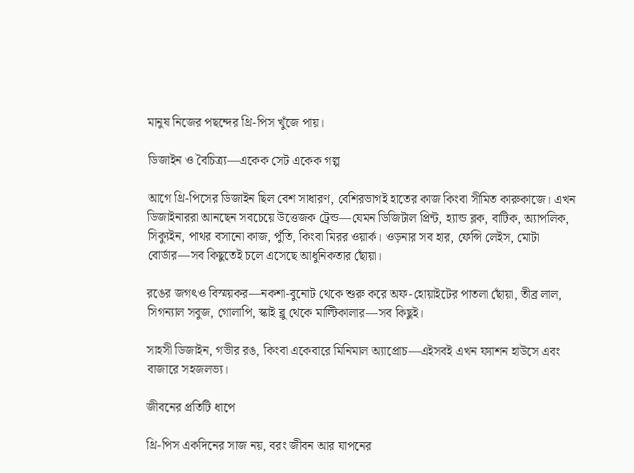মানুষ নিজের পছন্দের থ্রি-পিস খুঁজে পায়।

ডিজাইন ও বৈচিত্র্য—একেক সেট একেক গল্প

আগে থ্রি-পিসের ডিজাইন ছিল বেশ সাধারণ, বেশিরভাগই হাতের কাজ কিংবা সীমিত কারুকাজে। এখন ডিজাইনাররা আনছেন সবচেয়ে উত্তেজক ট্রেন্ড—যেমন ডিজিটাল প্রিন্ট, হ্যান্ড ব্লক, বাটিক, অ্যাপলিক, সিক্যুইন, পাথর বসানো কাজ, পুঁতি, কিংবা মিরর ওয়ার্ক। ওড়নার সব হার, ফেন্সি লেইস, মোটা বোর্ডার—সব কিছুতেই চলে এসেছে আধুনিকতার ছোঁয়া।

রঙের জগৎও বিস্ময়কর—নকশা-বুনোট থেকে শুরু করে অফ-হোয়াইটের পাতলা ছোঁয়া, তীব্র লাল, সিগন্যাল সবুজ, গোলাপি, স্কাই ব্লু থেকে মাল্টিকালার—সব কিছুই।

সাহসী ডিজাইন, গভীর রঙ, কিংবা একেবারে মিনিমাল অ্যাপ্রোচ—এইসবই এখন ফ্যাশন হাউসে এবং বাজারে সহজলভ্য।

জীবনের প্রতিটি ধাপে

থ্রি-পিস একদিনের সাজ নয়, বরং জীবন আর যাপনের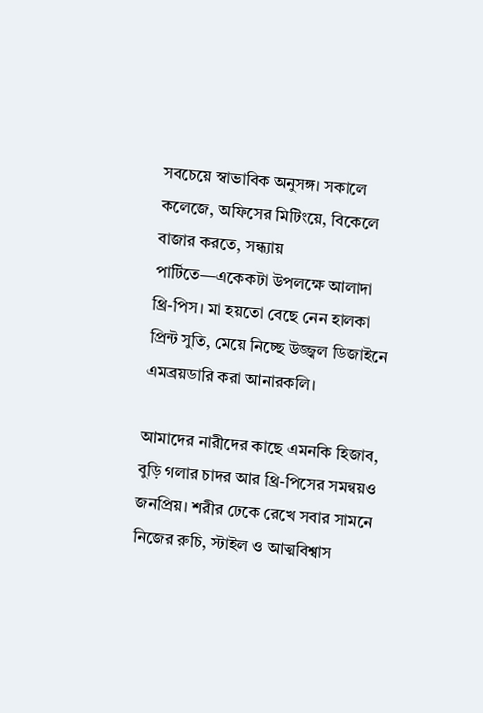সবচেয়ে স্বাভাবিক অনুসঙ্গ। সকালে কলেজে, অফিসের মিটিংয়ে, বিকেলে বাজার করতে, সন্ধ্যায় পার্টিতে—একেকটা উপলক্ষে আলাদা থ্রি-পিস। মা হয়তো বেছে নেন হালকা প্রিন্ট সুতি, মেয়ে নিচ্ছে উজ্জ্বল ডিজাইনে এমব্রয়ডারি করা আনারকলি।

আমাদের নারীদের কাছে এমনকি হিজাব, বুড়ি গলার চাদর আর থ্রি-পিসের সমন্বয়ও জনপ্রিয়। শরীর ঢেকে রেখে সবার সামনে নিজের রুচি, স্টাইল ও আত্মবিশ্বাস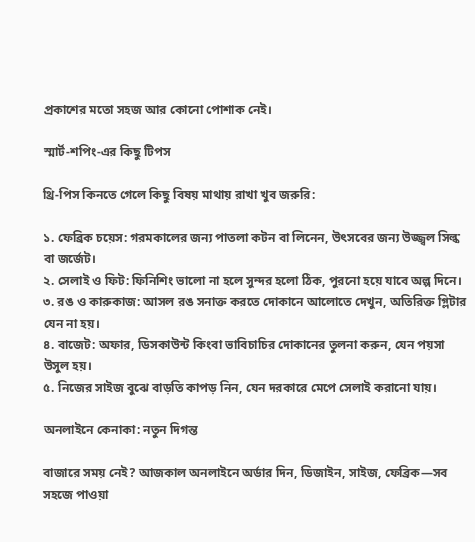প্রকাশের মতো সহজ আর কোনো পোশাক নেই।

স্মার্ট-শপিং-এর কিছু টিপস

থ্রি-পিস কিনতে গেলে কিছু বিষয় মাথায় রাখা খুব জরুরি:

১. ফেব্রিক চয়েস: গরমকালের জন্য পাতলা কটন বা লিনেন, উৎসবের জন্য উজ্জ্বল সিল্ক বা জর্জেট।
২. সেলাই ও ফিট: ফিনিশিং ভালো না হলে সুন্দর হলো ঠিক, পুরনো হয়ে যাবে অল্প দিনে।
৩. রঙ ও কারুকাজ: আসল রঙ সনাক্ত করতে দোকানে আলোতে দেখুন, অতিরিক্ত গ্লিটার যেন না হয়।
৪. বাজেট: অফার, ডিসকাউন্ট কিংবা ভাবিচাচির দোকানের তুলনা করুন, যেন পয়সা উসুল হয়।
৫. নিজের সাইজ বুঝে বাড়তি কাপড় নিন, যেন দরকারে মেপে সেলাই করানো যায়।

অনলাইনে কেনাকা: নতুন দিগন্ত

বাজারে সময় নেই? আজকাল অনলাইনে অর্ডার দিন, ডিজাইন, সাইজ, ফেব্রিক—সব সহজে পাওয়া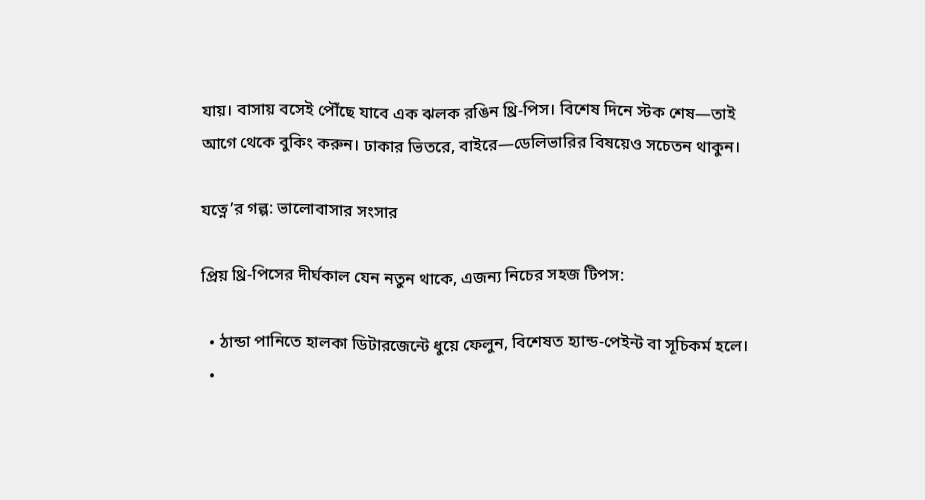যায়। বাসায় বসেই পৌঁছে যাবে এক ঝলক রঙিন থ্রি-পিস। বিশেষ দিনে স্টক শেষ—তাই আগে থেকে বুকিং করুন। ঢাকার ভিতরে, বাইরে—ডেলিভারির বিষয়েও সচেতন থাকুন।

যত্নে’র গল্প: ভালোবাসার সংসার

প্রিয় থ্রি-পিসের দীর্ঘকাল যেন নতুন থাকে, এজন্য নিচের সহজ টিপস:

  • ঠান্ডা পানিতে হালকা ডিটারজেন্টে ধুয়ে ফেলুন, বিশেষত হ্যান্ড-পেইন্ট বা সূচিকর্ম হলে।
  •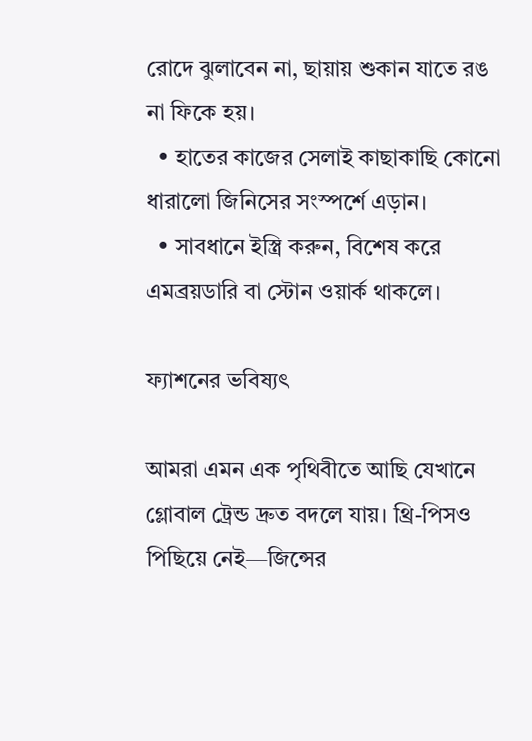রোদে ঝুলাবেন না, ছায়ায় শুকান যাতে রঙ না ফিকে হয়।
  • হাতের কাজের সেলাই কাছাকাছি কোনো ধারালো জিনিসের সংস্পর্শে এড়ান।
  • সাবধানে ইস্ত্রি করুন, বিশেষ করে এমব্রয়ডারি বা স্টোন ওয়ার্ক থাকলে।

ফ্যাশনের ভবিষ্যৎ

আমরা এমন এক পৃথিবীতে আছি যেখানে গ্লোবাল ট্রেন্ড দ্রুত বদলে যায়। থ্রি-পিসও পিছিয়ে নেই—জিন্সের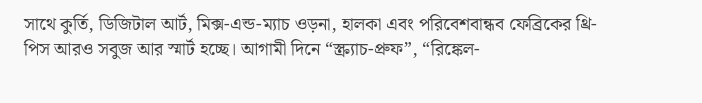সাথে কুর্তি, ডিজিটাল আর্ট, মিক্স-এন্ড-ম্যাচ ওড়না, হালকা এবং পরিবেশবান্ধব ফেব্রিকের থ্রি-পিস আরও সবুজ আর স্মার্ট হচ্ছে। আগামী দিনে “স্ক্র্যাচ-প্রুফ”, “রিঙ্কেল-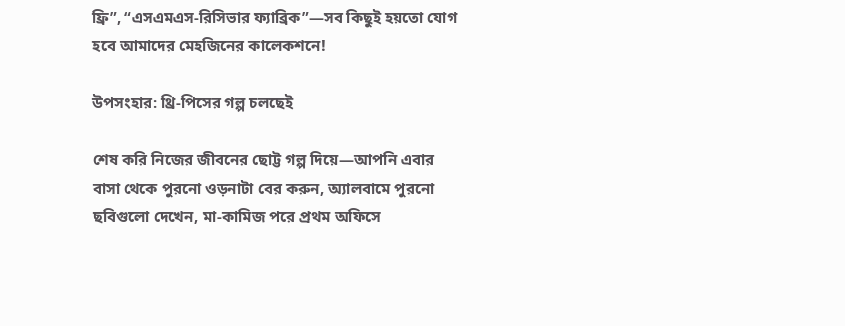ফ্রি”, “এসএমএস-রিসিভার ফ্যাব্রিক”—সব কিছুই হয়তো যোগ হবে আমাদের মেহজিনের কালেকশনে!

উপসংহার: থ্রি-পিসের গল্প চলছেই

শেষ করি নিজের জীবনের ছোট্ট গল্প দিয়ে—আপনি এবার বাসা থেকে পুরনো ওড়নাটা বের করুন, অ্যালবামে পুরনো ছবিগুলো দেখেন, মা-কামিজ পরে প্রথম অফিসে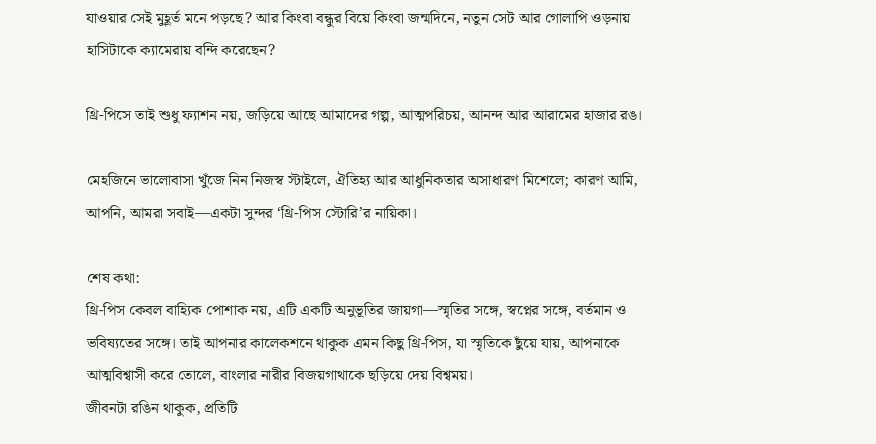যাওয়ার সেই মুহূর্ত মনে পড়ছে? আর কিংবা বন্ধুর বিয়ে কিংবা জন্মদিনে, নতুন সেট আর গোলাপি ওড়নায় হাসিটাকে ক্যামেরায় বন্দি করেছেন?

থ্রি-পিসে তাই শুধু ফ্যাশন নয়, জড়িয়ে আছে আমাদের গল্প, আত্মপরিচয়, আনন্দ আর আরামের হাজার রঙ।

মেহজিনে ভালোবাসা খুঁজে নিন নিজস্ব স্টাইলে, ঐতিহ্য আর আধুনিকতার অসাধারণ মিশেলে; কারণ আমি, আপনি, আমরা সবাই—একটা সুন্দর ‘থ্রি-পিস স্টোরি’র নায়িকা।

শেষ কথা:
থ্রি-পিস কেবল বাহ্যিক পোশাক নয়, এটি একটি অনুভূতির জায়গা—স্মৃতির সঙ্গে, স্বপ্নের সঙ্গে, বর্তমান ও ভবিষ্যতের সঙ্গে। তাই আপনার কালেকশনে থাকুক এমন কিছু থ্রি-পিস, যা স্মৃতিকে ছুঁয়ে যায়, আপনাকে আত্মবিশ্বাসী করে তোলে, বাংলার নারীর বিজয়গাথাকে ছড়িয়ে দেয় বিশ্বময়।
জীবনটা রঙিন থাকুক, প্রতিটি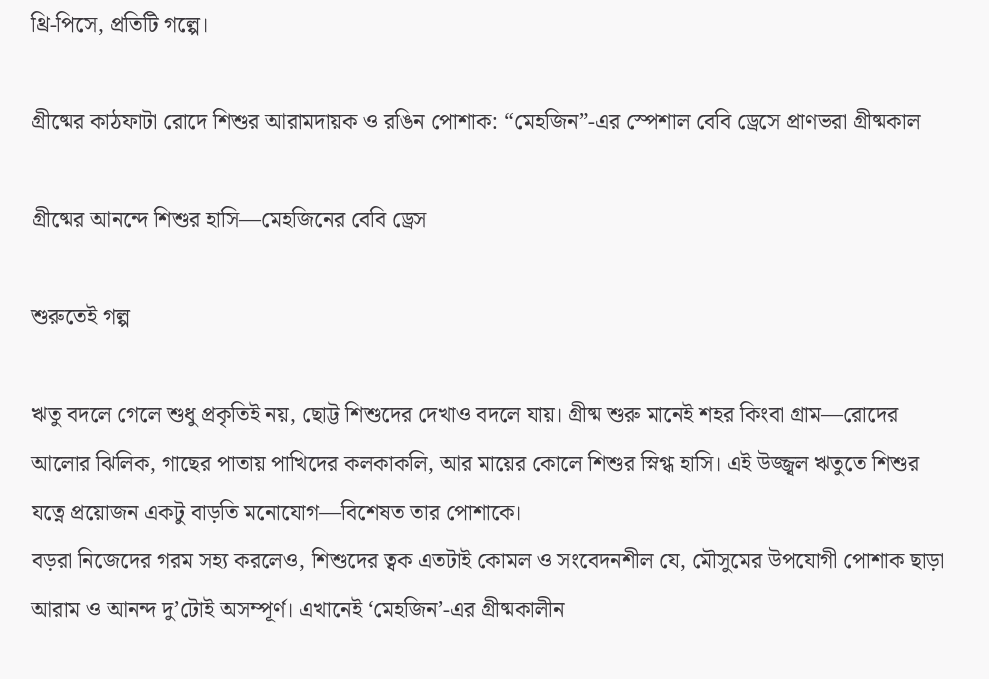থ্রি-পিসে, প্রতিটি গল্পে।

গ্রীষ্মের কাঠফাটা রোদে শিশুর আরামদায়ক ও রঙিন পোশাক: “মেহজিন”-এর স্পেশাল বেবি ড্রেসে প্রাণভরা গ্রীষ্মকাল

গ্রীষ্মের আনন্দে শিশুর হাসি—মেহজিনের বেবি ড্রেস

শুরুতেই গল্প

ঋতু বদলে গেলে শুধু প্রকৃতিই নয়, ছোট্ট শিশুদের দেখাও বদলে যায়। গ্রীষ্ম শুরু মানেই শহর কিংবা গ্রাম—রোদের আলোর ঝিলিক, গাছের পাতায় পাখিদের কলকাকলি, আর মায়ের কোলে শিশুর স্নিগ্ধ হাসি। এই উজ্জ্বল ঋতুতে শিশুর যত্নে প্রয়োজন একটু বাড়তি মনোযোগ—বিশেষত তার পোশাকে।
বড়রা নিজেদের গরম সহ্য করলেও, শিশুদের ত্বক এতটাই কোমল ও সংবেদনশীল যে, মৌসুমের উপযোগী পোশাক ছাড়া আরাম ও আনন্দ দু’টোই অসম্পূর্ণ। এখানেই ‘মেহজিন’-এর গ্রীষ্মকালীন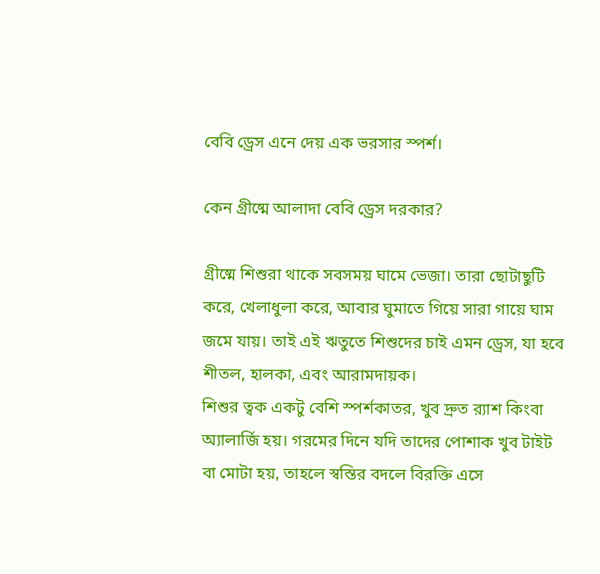বেবি ড্রেস এনে দেয় এক ভরসার স্পর্শ।

কেন গ্রীষ্মে আলাদা বেবি ড্রেস দরকার?

গ্রীষ্মে শিশুরা থাকে সবসময় ঘামে ভেজা। তারা ছোটাছুটি করে, খেলাধুলা করে, আবার ঘুমাতে গিয়ে সারা গায়ে ঘাম জমে যায়। তাই এই ঋতুতে শিশুদের চাই এমন ড্রেস, যা হবে শীতল, হালকা, এবং আরামদায়ক।
শিশুর ত্বক একটু বেশি স্পর্শকাতর, খুব দ্রুত র‌্যাশ কিংবা অ্যালার্জি হয়। গরমের দিনে যদি তাদের পোশাক খুব টাইট বা মোটা হয়, তাহলে স্বস্তির বদলে বিরক্তি এসে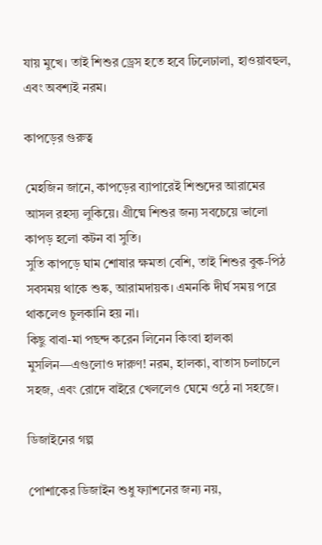যায় মুখে। তাই শিশুর ড্রেস হতে হবে ঢিলেঢালা, হাওয়াবহুল, এবং অবশ্যই নরম।

কাপড়ের গুরুত্ব

মেহজিন জানে, কাপড়ের ব্যাপারেই শিশুদের আরামের আসল রহস্য লুকিয়ে। গ্রীষ্মে শিশুর জন্য সবচেয়ে ভালো কাপড় হলো কটন বা সুতি।
সুতি কাপড়ে ঘাম শোষার ক্ষমতা বেশি, তাই শিশুর বুক-পিঠ সবসময় থাকে শুষ্ক, আরামদায়ক। এমনকি দীর্ঘ সময় পরে থাকলেও চুলকানি হয় না।
কিছু বাবা-মা পছন্দ করেন লিনেন কিংবা হালকা মুসলিন—এগুলোও দারুণ! নরম, হালকা, বাতাস চলাচলে সহজ, এবং রোদে বাইরে খেললেও ঘেমে ওঠে না সহজে।

ডিজাইনের গল্প

পোশাকের ডিজাইন শুধু ফ্যাশনের জন্য নয়,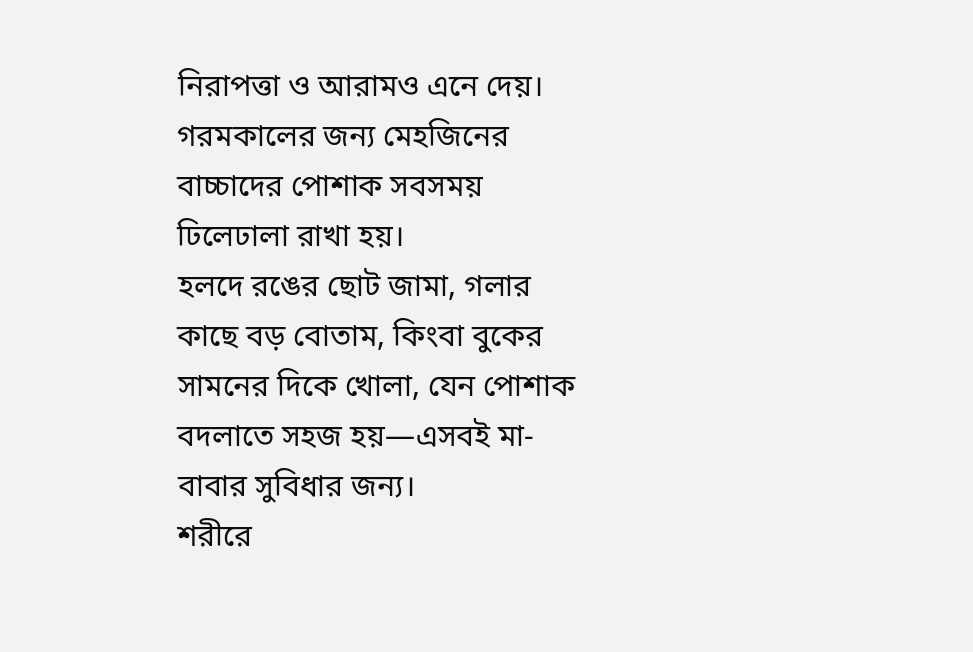নিরাপত্তা ও আরামও এনে দেয়। গরমকালের জন্য মেহজিনের বাচ্চাদের পোশাক সবসময় ঢিলেঢালা রাখা হয়।
হলদে রঙের ছোট জামা, গলার কাছে বড় বোতাম, কিংবা বুকের সামনের দিকে খোলা, যেন পোশাক বদলাতে সহজ হয়—এসবই মা-বাবার সুবিধার জন্য।
শরীরে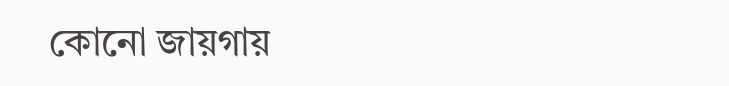কোনো জায়গায়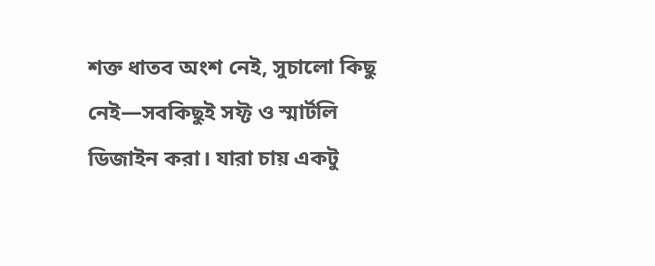শক্ত ধাতব অংশ নেই, সুচালো কিছু নেই—সবকিছুই সফ্ট ও স্মার্টলি ডিজাইন করা। যারা চায় একটু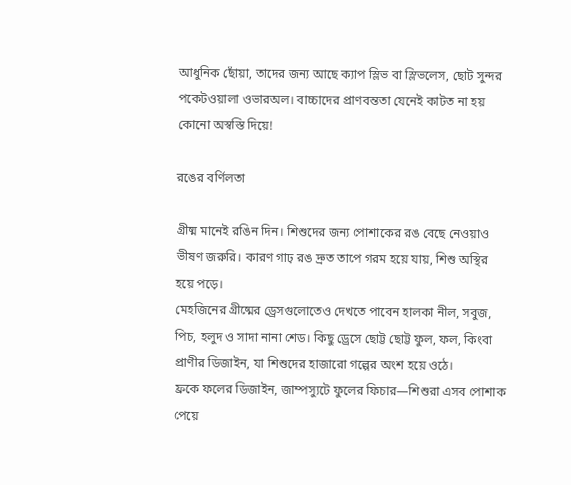আধুনিক ছোঁয়া, তাদের জন্য আছে ক্যাপ স্লিভ বা স্লিভলেস, ছোট সুন্দর পকেটওয়ালা ওভারঅল। বাচ্চাদের প্রাণবন্ততা যেনেই কাটত না হয় কোনো অস্বস্তি দিয়ে!

রঙের বর্ণিলতা

গ্রীষ্ম মানেই রঙিন দিন। শিশুদের জন্য পোশাকের রঙ বেছে নেওয়াও ভীষণ জরুরি। কারণ গাঢ় রঙ দ্রুত তাপে গরম হয়ে যায়, শিশু অস্থির হয়ে পড়ে।
মেহজিনের গ্রীষ্মের ড্রেসগুলোতেও দেখতে পাবেন হালকা নীল, সবুজ, পিচ, হলুদ ও সাদা নানা শেড। কিছু ড্রেসে ছোট্ট ছোট্ট ফুল, ফল, কিংবা প্রাণীর ডিজাইন, যা শিশুদের হাজারো গল্পের অংশ হয়ে ওঠে।
ফ্রকে ফলের ডিজাইন, জাম্পস্যুটে ফুলের ফিচার—শিশুরা এসব পোশাক পেয়ে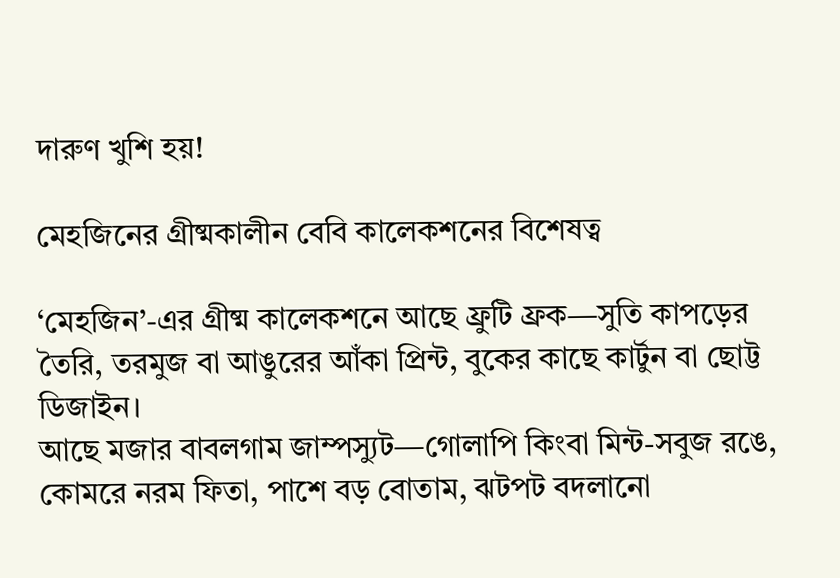দারুণ খুশি হয়!

মেহজিনের গ্রীষ্মকালীন বেবি কালেকশনের বিশেষত্ব

‘মেহজিন’-এর গ্রীষ্ম কালেকশনে আছে ফ্রুটি ফ্রক—সুতি কাপড়ের তৈরি, তরমুজ বা আঙুরের আঁকা প্রিন্ট, বুকের কাছে কার্টুন বা ছোট্ট ডিজাইন।
আছে মজার বাবলগাম জাম্পস্যুট—গোলাপি কিংবা মিন্ট-সবুজ রঙে, কোমরে নরম ফিতা, পাশে বড় বোতাম, ঝটপট বদলানো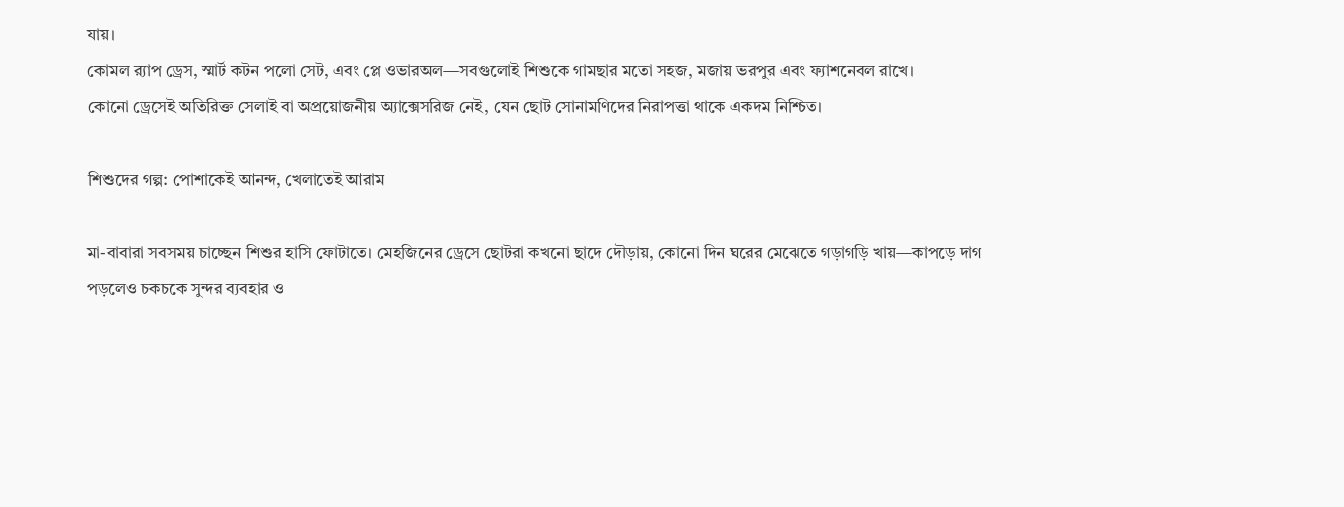যায়।
কোমল র‍্যাপ ড্রেস, স্মার্ট কটন পলো সেট, এবং প্লে ওভারঅল—সবগুলোই শিশুকে গামছার মতো সহজ, মজায় ভরপুর এবং ফ্যাশনেবল রাখে।
কোনো ড্রেসেই অতিরিক্ত সেলাই বা অপ্রয়োজনীয় অ্যাক্সেসরিজ নেই, যেন ছোট সোনামণিদের নিরাপত্তা থাকে একদম নিশ্চিত।

শিশুদের গল্প: পোশাকেই আনন্দ, খেলাতেই আরাম

মা-বাবারা সবসময় চাচ্ছেন শিশুর হাসি ফোটাতে। মেহজিনের ড্রেসে ছোটরা কখনো ছাদে দৌড়ায়, কোনো দিন ঘরের মেঝেতে গড়াগড়ি খায়—কাপড়ে দাগ পড়লেও চকচকে সুন্দর ব্যবহার ও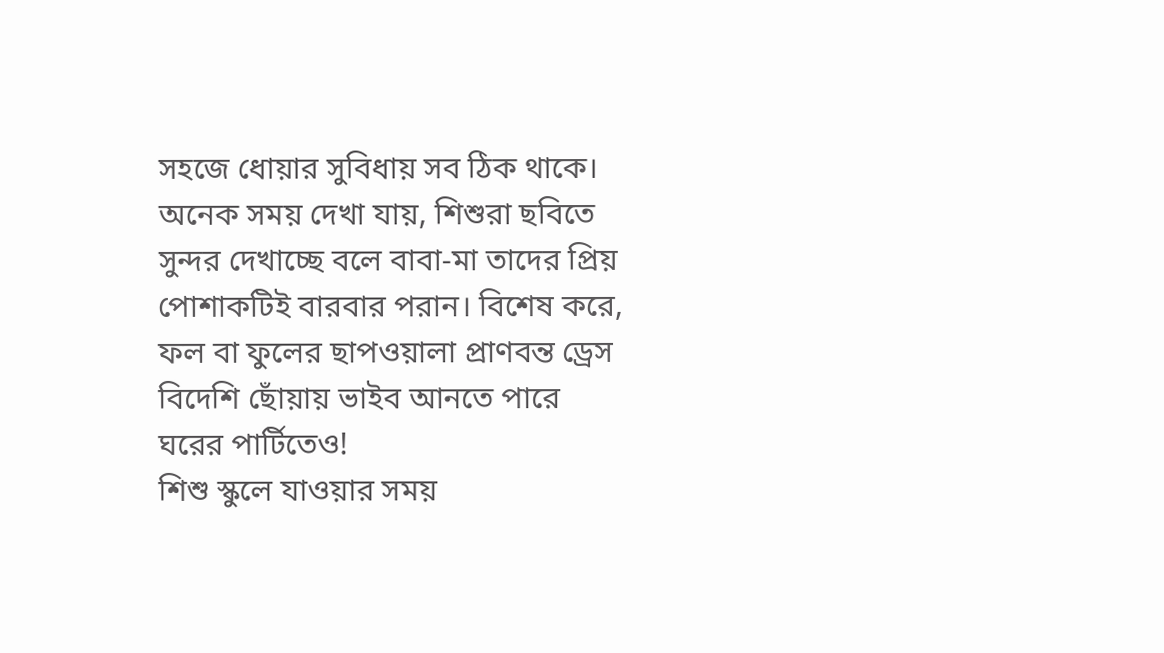সহজে ধোয়ার সুবিধায় সব ঠিক থাকে।
অনেক সময় দেখা যায়, শিশুরা ছবিতে সুন্দর দেখাচ্ছে বলে বাবা-মা তাদের প্রিয় পোশাকটিই বারবার পরান। বিশেষ করে, ফল বা ফুলের ছাপওয়ালা প্রাণবন্ত ড্রেস বিদেশি ছোঁয়ায় ভাইব আনতে পারে ঘরের পার্টিতেও!
শিশু স্কুলে যাওয়ার সময়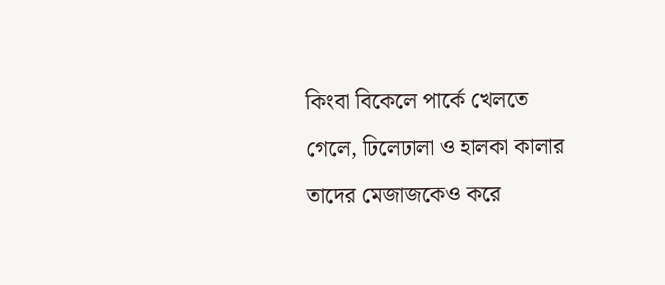কিংবা বিকেলে পার্কে খেলতে গেলে, ঢিলেঢালা ও হালকা কালার তাদের মেজাজকেও করে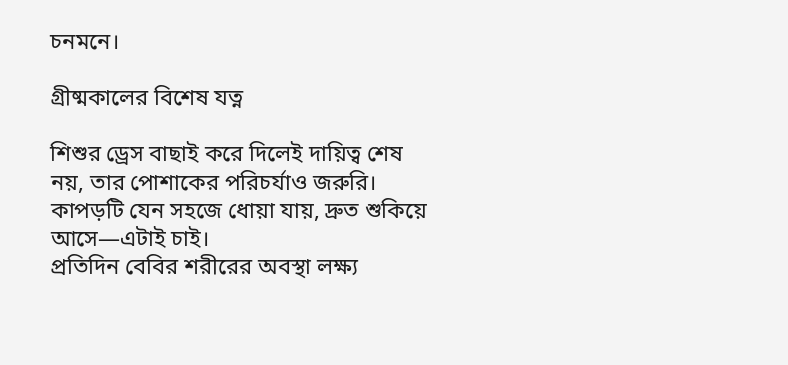চনমনে।

গ্রীষ্মকালের বিশেষ যত্ন

শিশুর ড্রেস বাছাই করে দিলেই দায়িত্ব শেষ নয়, তার পোশাকের পরিচর্যাও জরুরি। কাপড়টি যেন সহজে ধোয়া যায়, দ্রুত শুকিয়ে আসে—এটাই চাই।
প্রতিদিন বেবির শরীরের অবস্থা লক্ষ্য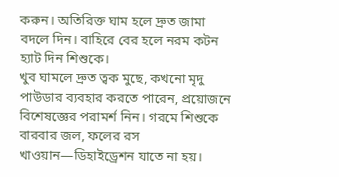করুন। অতিরিক্ত ঘাম হলে দ্রুত জামা বদলে দিন। বাহিরে বের হলে নরম কটন হ্যাট দিন শিশুকে।
খুব ঘামলে দ্রুত ত্বক মুছে, কখনো মৃদু পাউডার ব্যবহার করতে পারেন, প্রয়োজনে বিশেষজ্ঞের পরামর্শ নিন। গরমে শিশুকে বারবার জল, ফলের রস খাওয়ান—ডিহাইড্রেশন যাতে না হয়।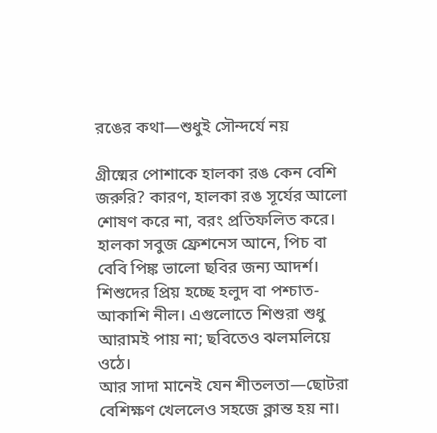রঙের কথা—শুধুই সৌন্দর্যে নয়

গ্রীষ্মের পোশাকে হালকা রঙ কেন বেশি জরুরি? কারণ, হালকা রঙ সূর্যের আলো শোষণ করে না, বরং প্রতিফলিত করে।
হালকা সবুজ ফ্রেশনেস আনে, পিচ বা বেবি পিঙ্ক ভালো ছবির জন্য আদর্শ। শিশুদের প্রিয় হচ্ছে হলুদ বা পশ্চাত-আকাশি নীল। এগুলোতে শিশুরা শুধু আরামই পায় না; ছবিতেও ঝলমলিয়ে ওঠে।
আর সাদা মানেই যেন শীতলতা—ছোটরা বেশিক্ষণ খেললেও সহজে ক্লান্ত হয় না।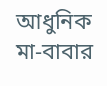আধুনিক মা-বাবার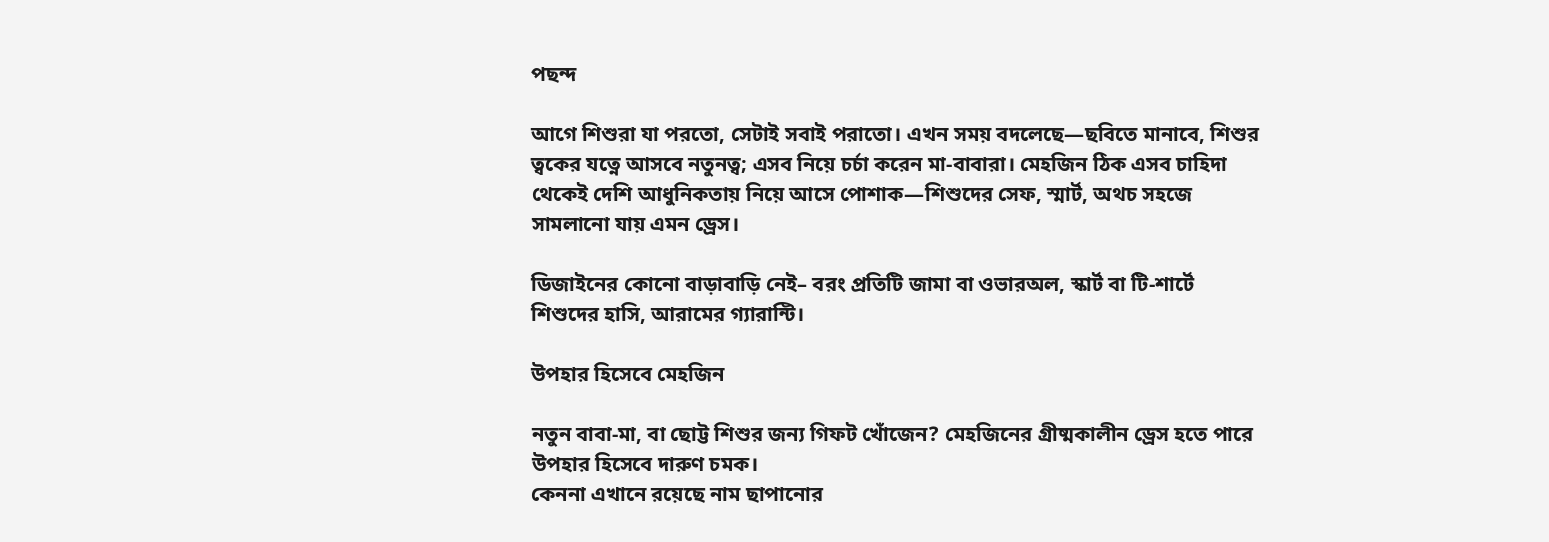পছন্দ

আগে শিশুরা যা পরতো, সেটাই সবাই পরাতো। এখন সময় বদলেছে—ছবিতে মানাবে, শিশুর ত্বকের যত্নে আসবে নতুনত্ব; এসব নিয়ে চর্চা করেন মা-বাবারা। মেহজিন ঠিক এসব চাহিদা থেকেই দেশি আধুনিকতায় নিয়ে আসে পোশাক—শিশুদের সেফ, স্মার্ট, অথচ সহজে সামলানো যায় এমন ড্রেস।

ডিজাইনের কোনো বাড়াবাড়ি নেই– বরং প্রতিটি জামা বা ওভারঅল, স্কার্ট বা টি-শার্টে শিশুদের হাসি, আরামের গ্যারান্টি।

উপহার হিসেবে মেহজিন

নতুন বাবা-মা, বা ছোট্ট শিশুর জন্য গিফট খোঁজেন? মেহজিনের গ্রীষ্মকালীন ড্রেস হতে পারে উপহার হিসেবে দারুণ চমক।
কেননা এখানে রয়েছে নাম ছাপানোর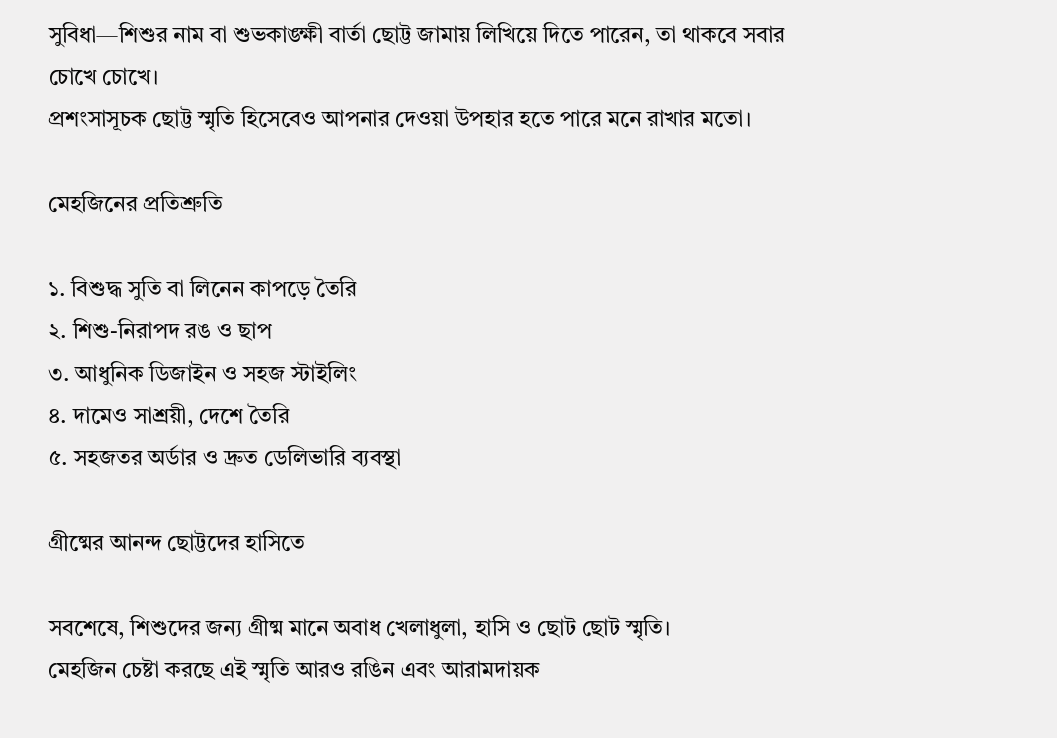সুবিধা—শিশুর নাম বা শুভকাঙ্ক্ষী বার্তা ছোট্ট জামায় লিখিয়ে দিতে পারেন, তা থাকবে সবার চোখে চোখে।
প্রশংসাসূচক ছোট্ট স্মৃতি হিসেবেও আপনার দেওয়া উপহার হতে পারে মনে রাখার মতো।

মেহজিনের প্রতিশ্রুতি

১. বিশুদ্ধ সুতি বা লিনেন কাপড়ে তৈরি
২. শিশু-নিরাপদ রঙ ও ছাপ
৩. আধুনিক ডিজাইন ও সহজ স্টাইলিং
৪. দামেও সাশ্রয়ী, দেশে তৈরি
৫. সহজতর অর্ডার ও দ্রুত ডেলিভারি ব্যবস্থা

গ্রীষ্মের আনন্দ ছোট্টদের হাসিতে

সবশেষে, শিশুদের জন্য গ্রীষ্ম মানে অবাধ খেলাধুলা, হাসি ও ছোট ছোট স্মৃতি।
মেহজিন চেষ্টা করছে এই স্মৃতি আরও রঙিন এবং আরামদায়ক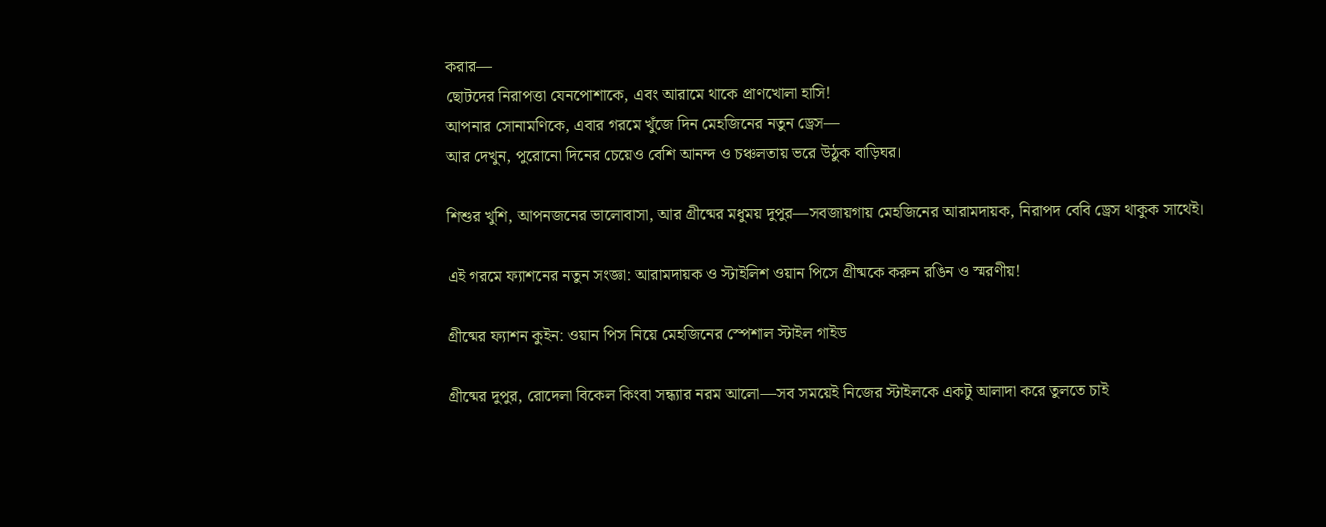করার—
ছোটদের নিরাপত্তা যেনপোশাকে, এবং আরামে থাকে প্রাণখোলা হাসি!
আপনার সোনামণিকে, এবার গরমে খুঁজে দিন মেহজিনের নতুন ড্রেস—
আর দেখুন, পুরোনো দিনের চেয়েও বেশি আনন্দ ও চঞ্চলতায় ভরে উঠুক বাড়িঘর।

শিশুর খুশি, আপনজনের ভালোবাসা, আর গ্রীষ্মের মধুময় দুপুর—সবজায়গায় মেহজিনের আরামদায়ক, নিরাপদ বেবি ড্রেস থাকুক সাথেই।

এই গরমে ফ্যাশনের নতুন সংজ্ঞা: আরামদায়ক ও স্টাইলিশ ওয়ান পিসে গ্রীষ্মকে করুন রঙিন ও স্মরণীয়!

গ্রীষ্মের ফ্যাশন কুইন: ওয়ান পিস নিয়ে মেহজিনের স্পেশাল স্টাইল গাইড

গ্রীষ্মের দুপুর, রোদেলা বিকেল কিংবা সন্ধ্যার নরম আলো—সব সময়েই নিজের স্টাইলকে একটু আলাদা করে তুলতে চাই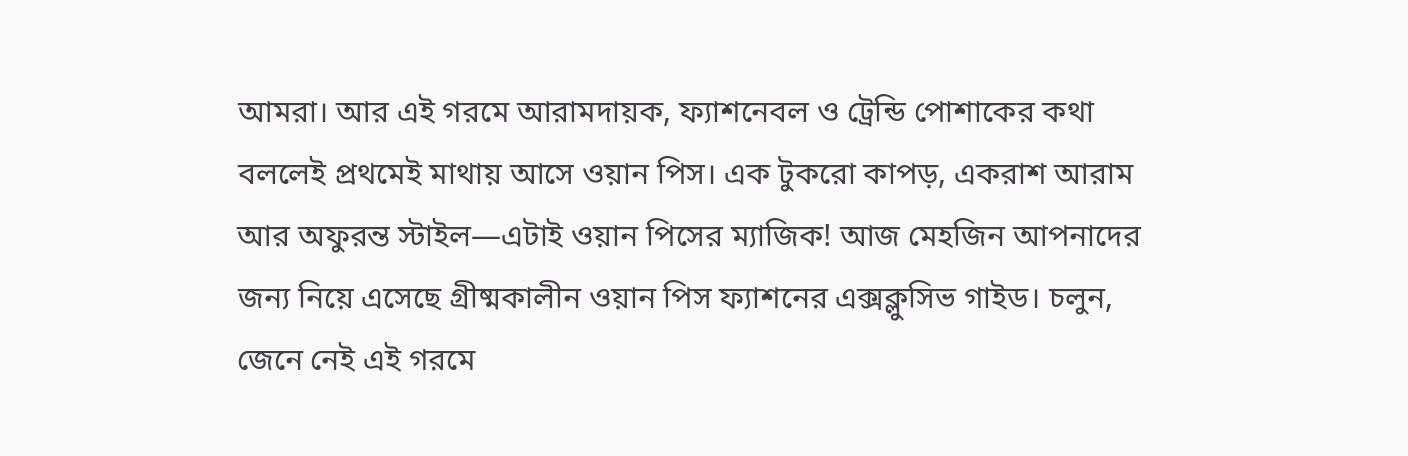আমরা। আর এই গরমে আরামদায়ক, ফ্যাশনেবল ও ট্রেন্ডি পোশাকের কথা বললেই প্রথমেই মাথায় আসে ওয়ান পিস। এক টুকরো কাপড়, একরাশ আরাম আর অফুরন্ত স্টাইল—এটাই ওয়ান পিসের ম্যাজিক! আজ মেহজিন আপনাদের জন্য নিয়ে এসেছে গ্রীষ্মকালীন ওয়ান পিস ফ্যাশনের এক্সক্লুসিভ গাইড। চলুন, জেনে নেই এই গরমে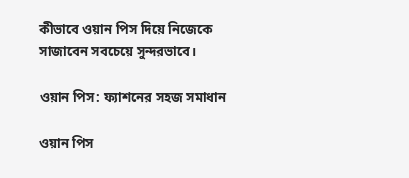কীভাবে ওয়ান পিস দিয়ে নিজেকে সাজাবেন সবচেয়ে সুন্দরভাবে।

ওয়ান পিস: ফ্যাশনের সহজ সমাধান

ওয়ান পিস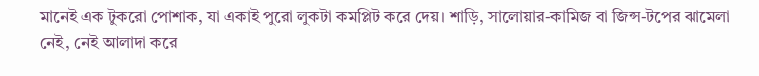মানেই এক টুকরো পোশাক, যা একাই পুরো লুকটা কমপ্লিট করে দেয়। শাড়ি, সালোয়ার-কামিজ বা জিন্স-টপের ঝামেলা নেই, নেই আলাদা করে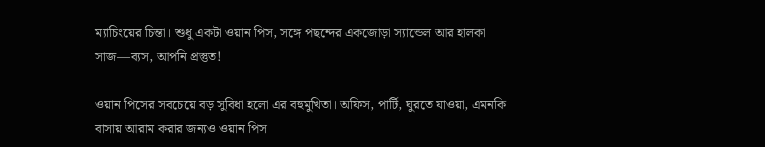ম্যাচিংয়ের চিন্তা। শুধু একটা ওয়ান পিস, সঙ্গে পছন্দের একজোড়া স্যান্ডেল আর হালকা সাজ—ব্যস, আপনি প্রস্তুত!

ওয়ান পিসের সবচেয়ে বড় সুবিধা হলো এর বহুমুখিতা। অফিস, পার্টি, ঘুরতে যাওয়া, এমনকি বাসায় আরাম করার জন্যও ওয়ান পিস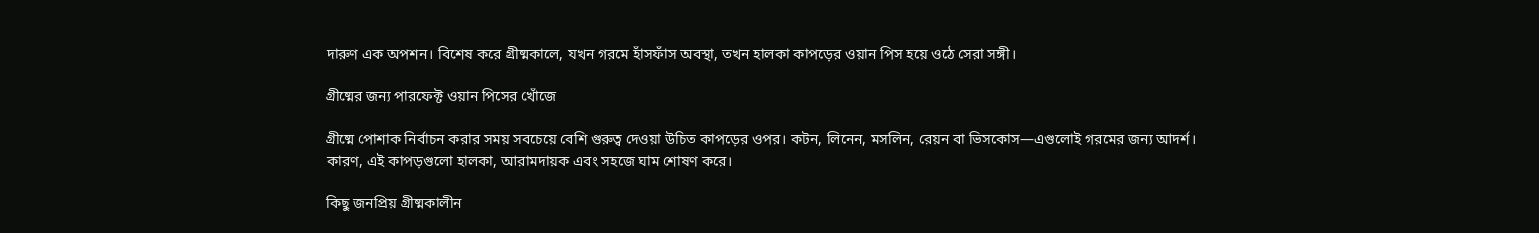দারুণ এক অপশন। বিশেষ করে গ্রীষ্মকালে, যখন গরমে হাঁসফাঁস অবস্থা, তখন হালকা কাপড়ের ওয়ান পিস হয়ে ওঠে সেরা সঙ্গী।

গ্রীষ্মের জন্য পারফেক্ট ওয়ান পিসের খোঁজে

গ্রীষ্মে পোশাক নির্বাচন করার সময় সবচেয়ে বেশি গুরুত্ব দেওয়া উচিত কাপড়ের ওপর। কটন, লিনেন, মসলিন, রেয়ন বা ভিসকোস—এগুলোই গরমের জন্য আদর্শ। কারণ, এই কাপড়গুলো হালকা, আরামদায়ক এবং সহজে ঘাম শোষণ করে।

কিছু জনপ্রিয় গ্রীষ্মকালীন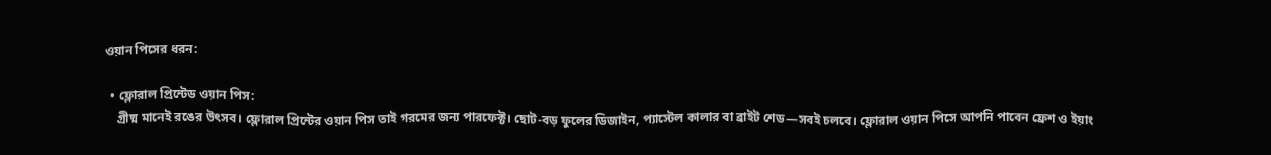ওয়ান পিসের ধরন:

  • ফ্লোরাল প্রিন্টেড ওয়ান পিস:
    গ্রীষ্ম মানেই রঙের উৎসব। ফ্লোরাল প্রিন্টের ওয়ান পিস তাই গরমের জন্য পারফেক্ট। ছোট-বড় ফুলের ডিজাইন, প্যাস্টেল কালার বা ব্রাইট শেড—সবই চলবে। ফ্লোরাল ওয়ান পিসে আপনি পাবেন ফ্রেশ ও ইয়াং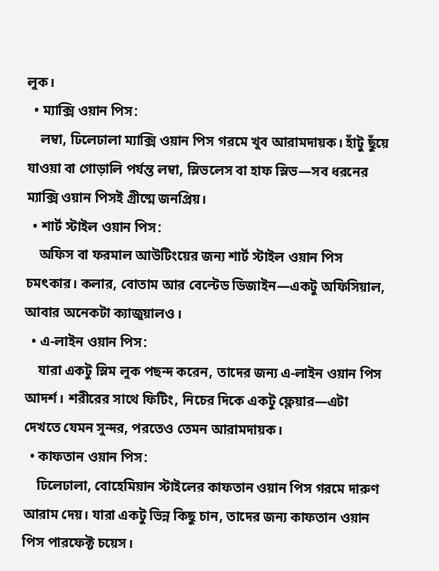লুক।
  • ম্যাক্সি ওয়ান পিস:
    লম্বা, ঢিলেঢালা ম্যাক্সি ওয়ান পিস গরমে খুব আরামদায়ক। হাঁটু ছুঁয়ে যাওয়া বা গোড়ালি পর্যন্ত লম্বা, স্লিভলেস বা হাফ স্লিভ—সব ধরনের ম্যাক্সি ওয়ান পিসই গ্রীষ্মে জনপ্রিয়।
  • শার্ট স্টাইল ওয়ান পিস:
    অফিস বা ফরমাল আউটিংয়ের জন্য শার্ট স্টাইল ওয়ান পিস চমৎকার। কলার, বোতাম আর বেল্টেড ডিজাইন—একটু অফিসিয়াল, আবার অনেকটা ক্যাজুয়ালও।
  • এ-লাইন ওয়ান পিস:
    যারা একটু স্লিম লুক পছন্দ করেন, তাদের জন্য এ-লাইন ওয়ান পিস আদর্শ। শরীরের সাথে ফিটিং, নিচের দিকে একটু ফ্লেয়ার—এটা দেখতে যেমন সুন্দর, পরতেও তেমন আরামদায়ক।
  • কাফতান ওয়ান পিস:
    ঢিলেঢালা, বোহেমিয়ান স্টাইলের কাফতান ওয়ান পিস গরমে দারুণ আরাম দেয়। যারা একটু ভিন্ন কিছু চান, তাদের জন্য কাফতান ওয়ান পিস পারফেক্ট চয়েস।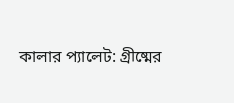কালার প্যালেট: গ্রীষ্মের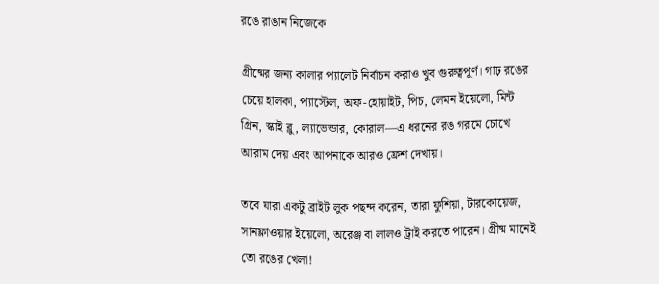রঙে রাঙান নিজেকে

গ্রীষ্মের জন্য কালার প্যালেট নির্বাচন করাও খুব গুরুত্বপূর্ণ। গাঢ় রঙের চেয়ে হালকা, প্যাস্টেল, অফ-হোয়াইট, পিচ, লেমন ইয়েলো, মিন্ট গ্রিন, স্কাই ব্লু, ল্যাভেন্ডার, কোরাল—এ ধরনের রঙ গরমে চোখে আরাম দেয় এবং আপনাকে আরও ফ্রেশ দেখায়।

তবে যারা একটু ব্রাইট লুক পছন্দ করেন, তারা ফুশিয়া, টারকোয়েজ, সানফ্লাওয়ার ইয়েলো, অরেঞ্জ বা লালও ট্রাই করতে পারেন। গ্রীষ্ম মানেই তো রঙের খেলা!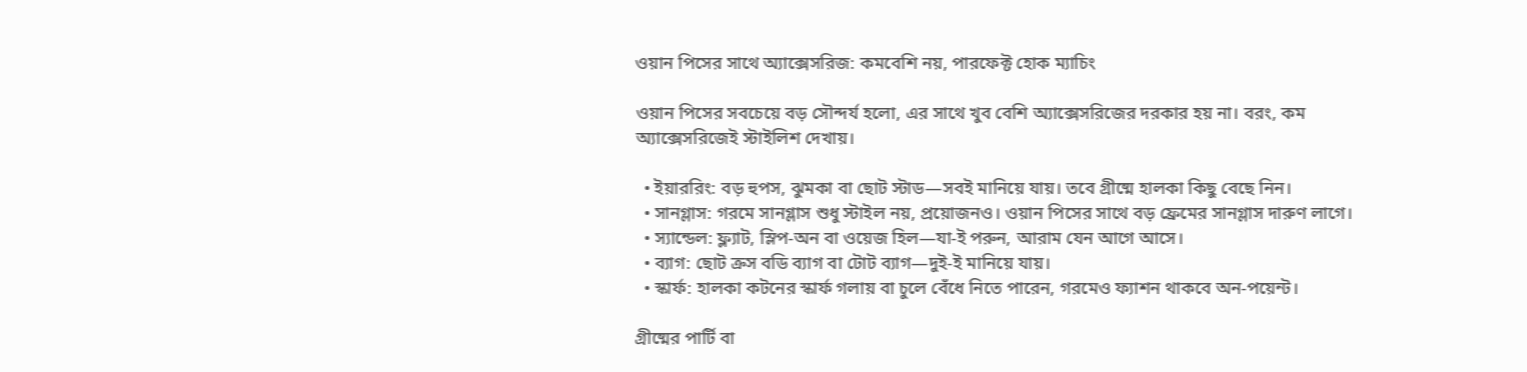ওয়ান পিসের সাথে অ্যাক্সেসরিজ: কমবেশি নয়, পারফেক্ট হোক ম্যাচিং

ওয়ান পিসের সবচেয়ে বড় সৌন্দর্য হলো, এর সাথে খুব বেশি অ্যাক্সেসরিজের দরকার হয় না। বরং, কম অ্যাক্সেসরিজেই স্টাইলিশ দেখায়।

  • ইয়াররিং: বড় হুপস, ঝুমকা বা ছোট স্টাড—সবই মানিয়ে যায়। তবে গ্রীষ্মে হালকা কিছু বেছে নিন।
  • সানগ্লাস: গরমে সানগ্লাস শুধু স্টাইল নয়, প্রয়োজনও। ওয়ান পিসের সাথে বড় ফ্রেমের সানগ্লাস দারুণ লাগে।
  • স্যান্ডেল: ফ্ল্যাট, স্লিপ-অন বা ওয়েজ হিল—যা-ই পরুন, আরাম যেন আগে আসে।
  • ব্যাগ: ছোট ক্রস বডি ব্যাগ বা টোট ব্যাগ—দুই-ই মানিয়ে যায়।
  • স্কার্ফ: হালকা কটনের স্কার্ফ গলায় বা চুলে বেঁধে নিতে পারেন, গরমেও ফ্যাশন থাকবে অন-পয়েন্ট।

গ্রীষ্মের পার্টি বা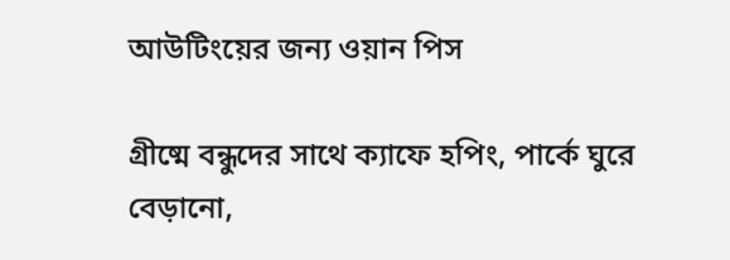আউটিংয়ের জন্য ওয়ান পিস

গ্রীষ্মে বন্ধুদের সাথে ক্যাফে হপিং, পার্কে ঘুরে বেড়ানো,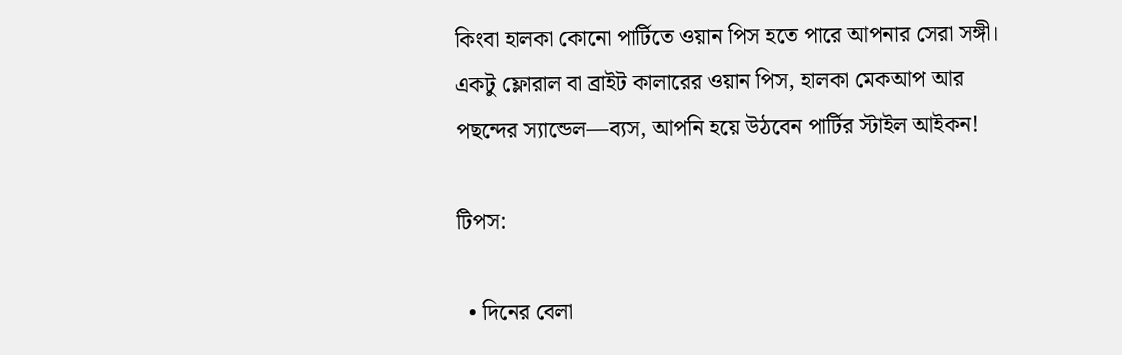কিংবা হালকা কোনো পার্টিতে ওয়ান পিস হতে পারে আপনার সেরা সঙ্গী। একটু ফ্লোরাল বা ব্রাইট কালারের ওয়ান পিস, হালকা মেকআপ আর পছন্দের স্যান্ডেল—ব্যস, আপনি হয়ে উঠবেন পার্টির স্টাইল আইকন!

টিপস:

  • দিনের বেলা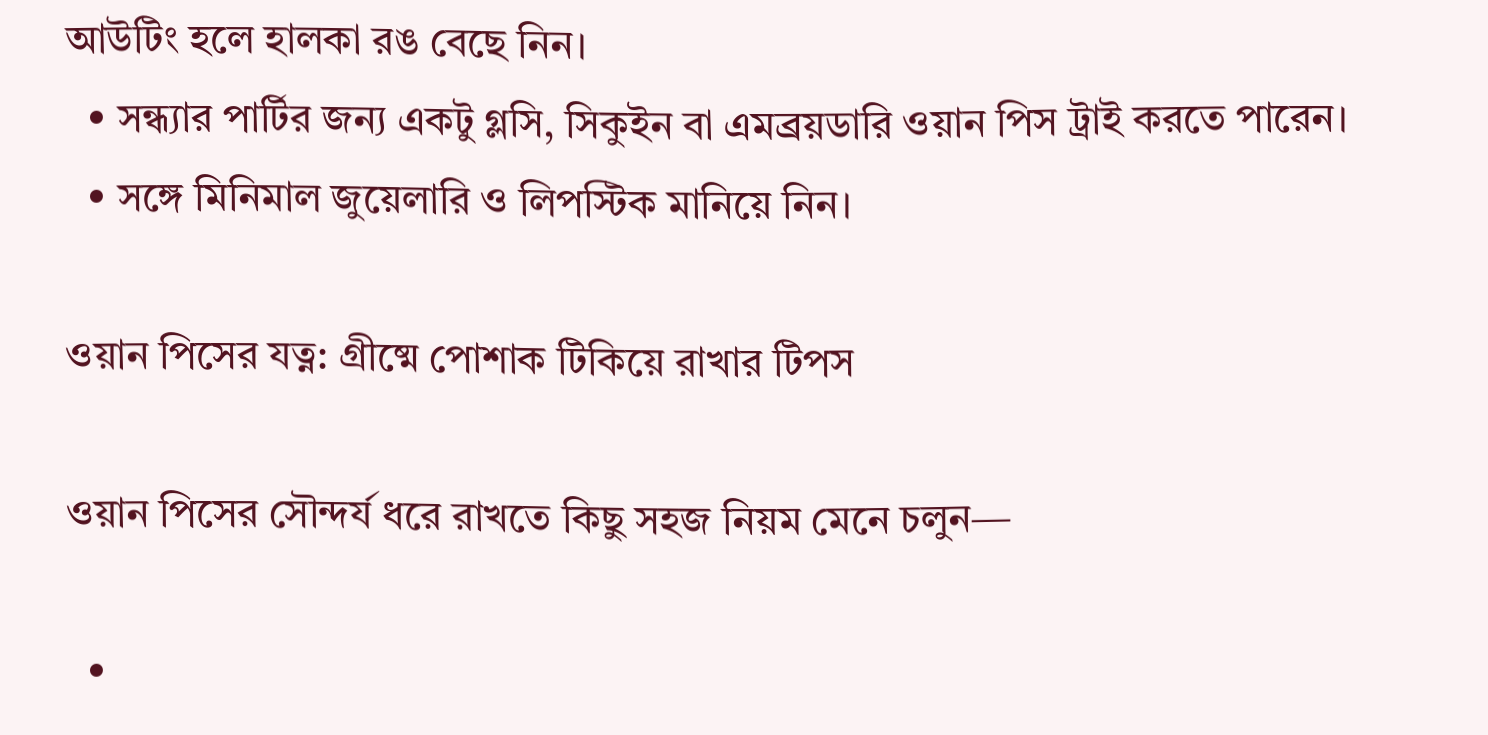আউটিং হলে হালকা রঙ বেছে নিন।
  • সন্ধ্যার পার্টির জন্য একটু গ্লসি, সিকুইন বা এমব্রয়ডারি ওয়ান পিস ট্রাই করতে পারেন।
  • সঙ্গে মিনিমাল জুয়েলারি ও লিপস্টিক মানিয়ে নিন।

ওয়ান পিসের যত্ন: গ্রীষ্মে পোশাক টিকিয়ে রাখার টিপস

ওয়ান পিসের সৌন্দর্য ধরে রাখতে কিছু সহজ নিয়ম মেনে চলুন—

  •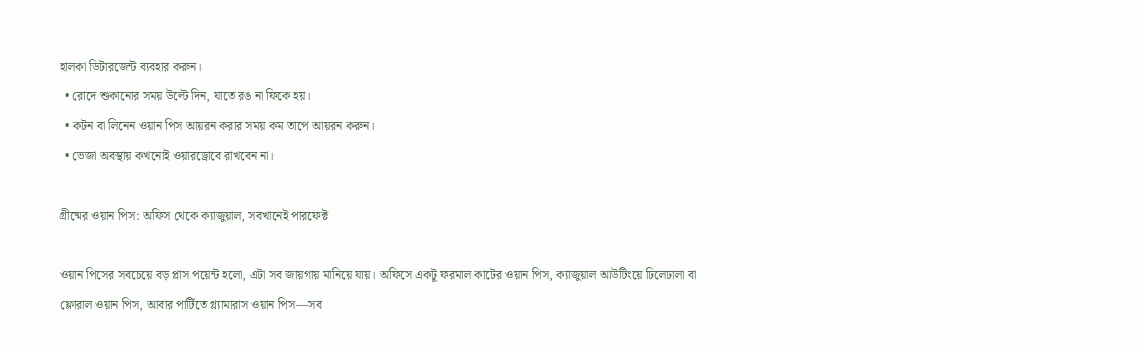হালকা ডিটারজেন্ট ব্যবহার করুন।
  • রোদে শুকানোর সময় উল্টে দিন, যাতে রঙ না ফিকে হয়।
  • কটন বা লিনেন ওয়ান পিস আয়রন করার সময় কম তাপে আয়রন করুন।
  • ভেজা অবস্থায় কখনোই ওয়ারড্রোবে রাখবেন না।

গ্রীষ্মের ওয়ান পিস: অফিস থেকে ক্যাজুয়াল, সবখানেই পারফেক্ট

ওয়ান পিসের সবচেয়ে বড় প্লাস পয়েন্ট হলো, এটা সব জায়গায় মানিয়ে যায়। অফিসে একটু ফরমাল কাটের ওয়ান পিস, ক্যাজুয়াল আউটিংয়ে ঢিলেঢালা বা ফ্লোরাল ওয়ান পিস, আবার পার্টিতে গ্ল্যামারাস ওয়ান পিস—সব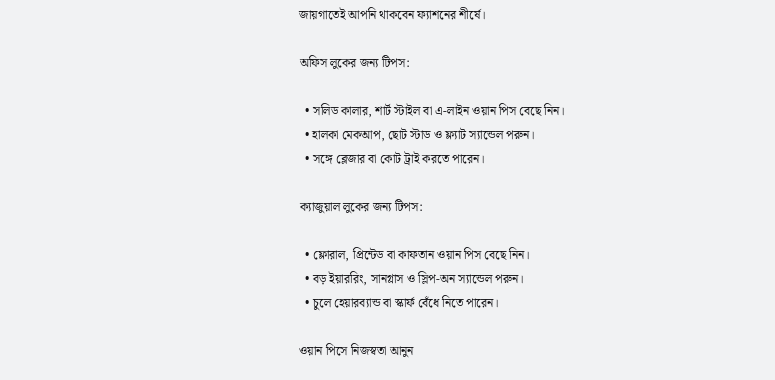জায়গাতেই আপনি থাকবেন ফ্যাশনের শীর্ষে।

অফিস লুকের জন্য টিপস:

  • সলিড কালার, শার্ট স্টাইল বা এ-লাইন ওয়ান পিস বেছে নিন।
  • হালকা মেকআপ, ছোট স্টাড ও ফ্ল্যাট স্যান্ডেল পরুন।
  • সঙ্গে ব্লেজার বা কোট ট্রাই করতে পারেন।

ক্যাজুয়াল লুকের জন্য টিপস:

  • ফ্লোরাল, প্রিন্টেড বা কাফতান ওয়ান পিস বেছে নিন।
  • বড় ইয়াররিং, সানগ্লাস ও স্লিপ-অন স্যান্ডেল পরুন।
  • চুলে হেয়ারব্যান্ড বা স্কার্ফ বেঁধে নিতে পারেন।

ওয়ান পিসে নিজস্বতা আনুন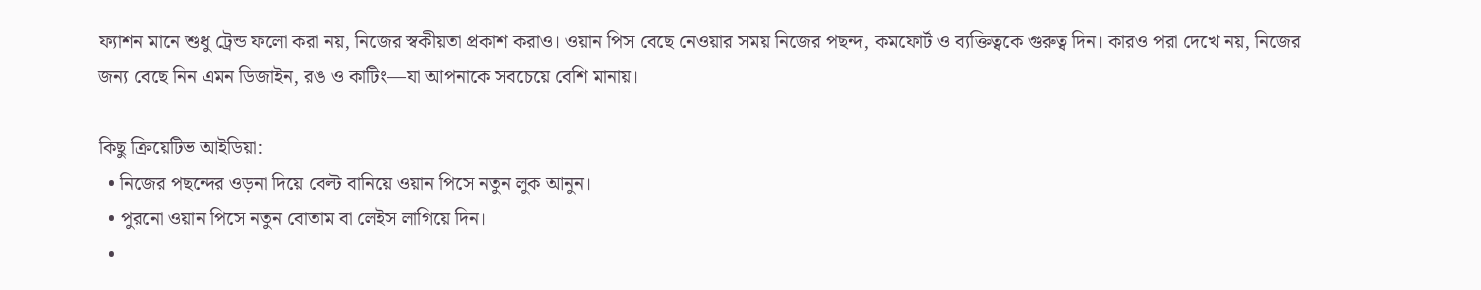ফ্যাশন মানে শুধু ট্রেন্ড ফলো করা নয়, নিজের স্বকীয়তা প্রকাশ করাও। ওয়ান পিস বেছে নেওয়ার সময় নিজের পছন্দ, কমফোর্ট ও ব্যক্তিত্বকে গুরুত্ব দিন। কারও পরা দেখে নয়, নিজের জন্য বেছে নিন এমন ডিজাইন, রঙ ও কাটিং—যা আপনাকে সবচেয়ে বেশি মানায়।

কিছু ক্রিয়েটিভ আইডিয়া:
  • নিজের পছন্দের ওড়না দিয়ে বেল্ট বানিয়ে ওয়ান পিসে নতুন লুক আনুন।
  • পুরনো ওয়ান পিসে নতুন বোতাম বা লেইস লাগিয়ে দিন।
  •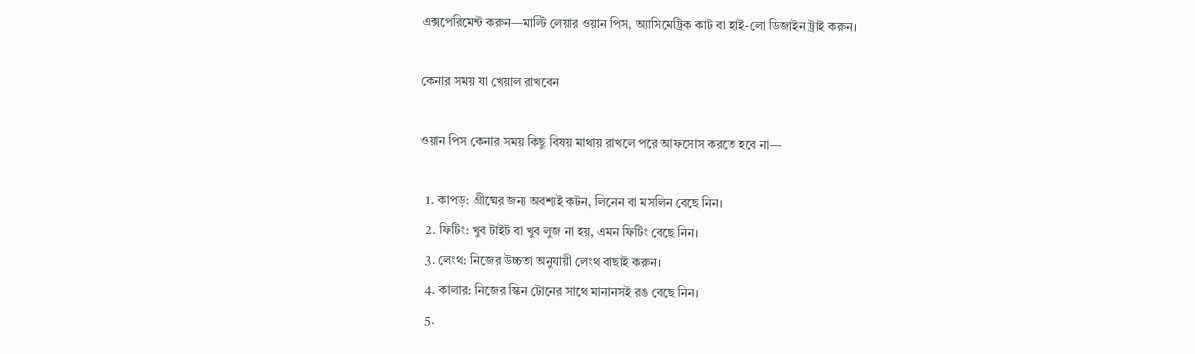এক্সপেরিমেন্ট করুন—মাল্টি লেয়ার ওয়ান পিস, অ্যাসিমেট্রিক কাট বা হাই-লো ডিজাইন ট্রাই করুন।

কেনার সময় যা খেয়াল রাখবেন

ওয়ান পিস কেনার সময় কিছু বিষয় মাথায় রাখলে পরে আফসোস করতে হবে না—

  1. কাপড়: গ্রীষ্মের জন্য অবশ্যই কটন, লিনেন বা মসলিন বেছে নিন।
  2. ফিটিং: খুব টাইট বা খুব লুজ না হয়, এমন ফিটিং বেছে নিন।
  3. লেংথ: নিজের উচ্চতা অনুযায়ী লেংথ বাছাই করুন।
  4. কালার: নিজের স্কিন টোনের সাথে মানানসই রঙ বেছে নিন।
  5.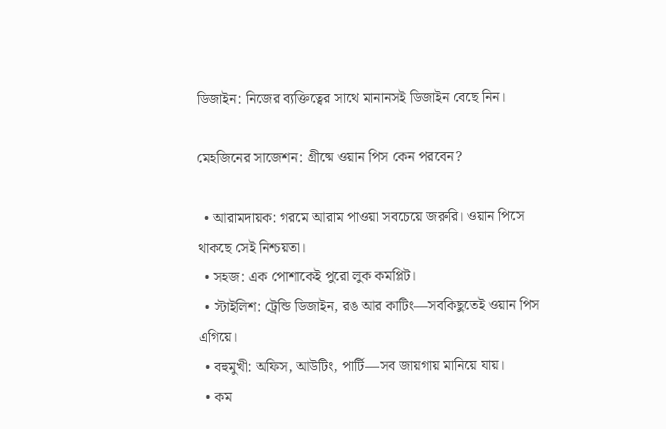ডিজাইন: নিজের ব্যক্তিত্বের সাথে মানানসই ডিজাইন বেছে নিন।

মেহজিনের সাজেশন: গ্রীষ্মে ওয়ান পিস কেন পরবেন?

  • আরামদায়ক: গরমে আরাম পাওয়া সবচেয়ে জরুরি। ওয়ান পিসে থাকছে সেই নিশ্চয়তা।
  • সহজ: এক পোশাকেই পুরো লুক কমপ্লিট।
  • স্টাইলিশ: ট্রেন্ডি ডিজাইন, রঙ আর কাটিং—সবকিছুতেই ওয়ান পিস এগিয়ে।
  • বহুমুখী: অফিস, আউটিং, পার্টি—সব জায়গায় মানিয়ে যায়।
  • কম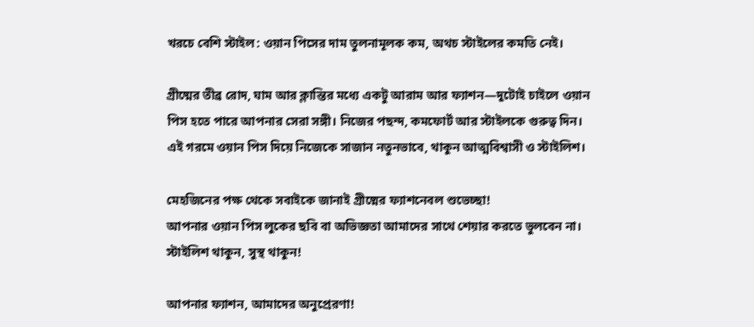খরচে বেশি স্টাইল: ওয়ান পিসের দাম তুলনামূলক কম, অথচ স্টাইলের কমতি নেই।

গ্রীষ্মের তীব্র রোদ, ঘাম আর ক্লান্তির মধ্যে একটু আরাম আর ফ্যাশন—দুটোই চাইলে ওয়ান পিস হতে পারে আপনার সেরা সঙ্গী। নিজের পছন্দ, কমফোর্ট আর স্টাইলকে গুরুত্ব দিন। এই গরমে ওয়ান পিস দিয়ে নিজেকে সাজান নতুনভাবে, থাকুন আত্মবিশ্বাসী ও স্টাইলিশ।

মেহজিনের পক্ষ থেকে সবাইকে জানাই গ্রীষ্মের ফ্যাশনেবল শুভেচ্ছা!
আপনার ওয়ান পিস লুকের ছবি বা অভিজ্ঞতা আমাদের সাথে শেয়ার করতে ভুলবেন না।
স্টাইলিশ থাকুন, সুস্থ থাকুন!

আপনার ফ্যাশন, আমাদের অনুপ্রেরণা!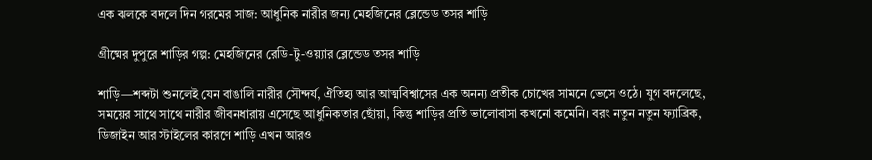এক ঝলকে বদলে দিন গরমের সাজ: আধুনিক নারীর জন্য মেহজিনের ব্লেন্ডেড তসর শাড়ি

গ্রীষ্মের দুপুরে শাড়ির গল্প: মেহজিনের রেডি-টু-ওয়্যার ব্লেন্ডেড তসর শাড়ি

শাড়ি—শব্দটা শুনলেই যেন বাঙালি নারীর সৌন্দর্য, ঐতিহ্য আর আত্মবিশ্বাসের এক অনন্য প্রতীক চোখের সামনে ভেসে ওঠে। যুগ বদলেছে, সময়ের সাথে সাথে নারীর জীবনধারায় এসেছে আধুনিকতার ছোঁয়া, কিন্তু শাড়ির প্রতি ভালোবাসা কখনো কমেনি। বরং নতুন নতুন ফ্যাব্রিক, ডিজাইন আর স্টাইলের কারণে শাড়ি এখন আরও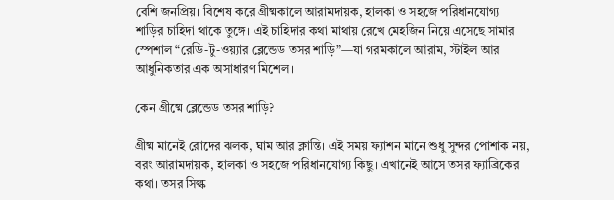বেশি জনপ্রিয়। বিশেষ করে গ্রীষ্মকালে আরামদায়ক, হালকা ও সহজে পরিধানযোগ্য শাড়ির চাহিদা থাকে তুঙ্গে। এই চাহিদার কথা মাথায় রেখে মেহজিন নিয়ে এসেছে সামার স্পেশাল “রেডি-টু-ওয়্যার ব্লেন্ডেড তসর শাড়ি”—যা গরমকালে আরাম, স্টাইল আর আধুনিকতার এক অসাধারণ মিশেল।

কেন গ্রীষ্মে ব্লেন্ডেড তসর শাড়ি?

গ্রীষ্ম মানেই রোদের ঝলক, ঘাম আর ক্লান্তি। এই সময় ফ্যাশন মানে শুধু সুন্দর পোশাক নয়, বরং আরামদায়ক, হালকা ও সহজে পরিধানযোগ্য কিছু। এখানেই আসে তসর ফ্যাব্রিকের কথা। তসর সিল্ক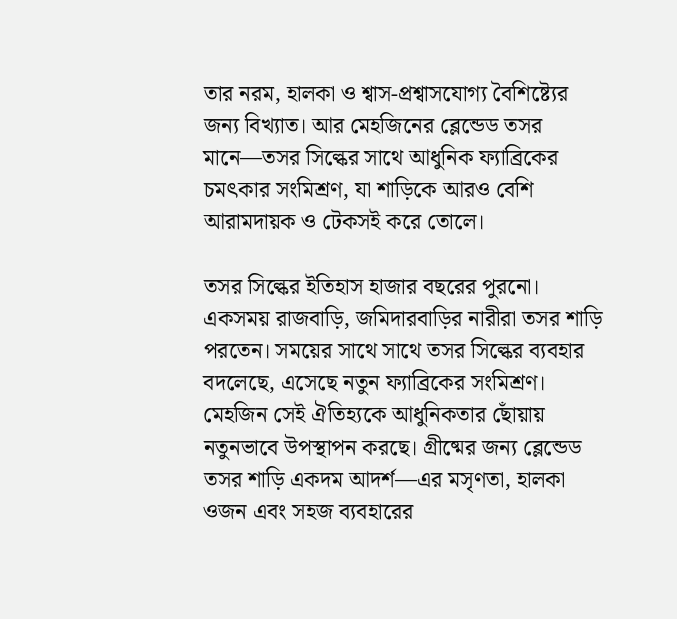তার নরম, হালকা ও শ্বাস-প্রশ্বাসযোগ্য বৈশিষ্ট্যের জন্য বিখ্যাত। আর মেহজিনের ব্লেন্ডেড তসর মানে—তসর সিল্কের সাথে আধুনিক ফ্যাব্রিকের চমৎকার সংমিশ্রণ, যা শাড়িকে আরও বেশি আরামদায়ক ও টেকসই করে তোলে।

তসর সিল্কের ইতিহাস হাজার বছরের পুরনো। একসময় রাজবাড়ি, জমিদারবাড়ির নারীরা তসর শাড়ি পরতেন। সময়ের সাথে সাথে তসর সিল্কের ব্যবহার বদলেছে, এসেছে নতুন ফ্যাব্রিকের সংমিশ্রণ। মেহজিন সেই ঐতিহ্যকে আধুনিকতার ছোঁয়ায় নতুনভাবে উপস্থাপন করছে। গ্রীষ্মের জন্য ব্লেন্ডেড তসর শাড়ি একদম আদর্শ—এর মসৃণতা, হালকা ওজন এবং সহজ ব্যবহারের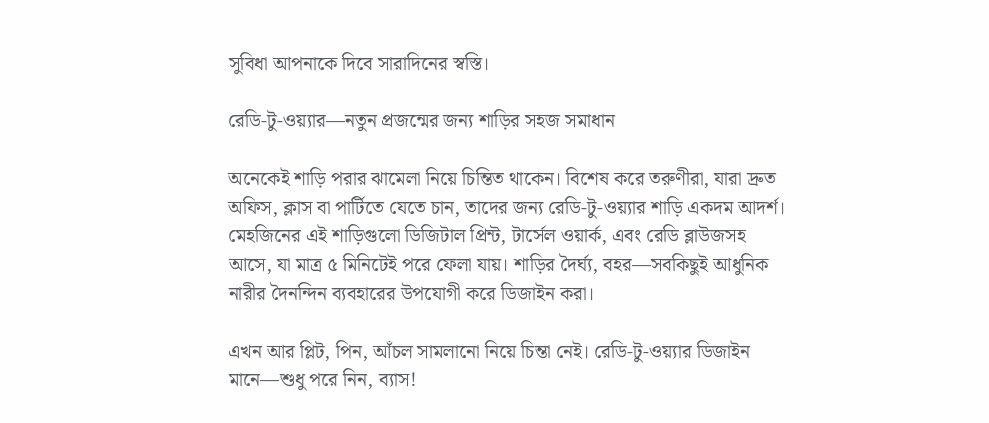সুবিধা আপনাকে দিবে সারাদিনের স্বস্তি।

রেডি-টু-ওয়্যার—নতুন প্রজন্মের জন্য শাড়ির সহজ সমাধান

অনেকেই শাড়ি পরার ঝামেলা নিয়ে চিন্তিত থাকেন। বিশেষ করে তরুণীরা, যারা দ্রুত অফিস, ক্লাস বা পার্টিতে যেতে চান, তাদের জন্য রেডি-টু-ওয়্যার শাড়ি একদম আদর্শ। মেহজিনের এই শাড়িগুলো ডিজিটাল প্রিন্ট, টার্সেল ওয়ার্ক, এবং রেডি ব্লাউজসহ আসে, যা মাত্র ৫ মিনিটেই পরে ফেলা যায়। শাড়ির দৈর্ঘ্য, বহর—সবকিছুই আধুনিক নারীর দৈনন্দিন ব্যবহারের উপযোগী করে ডিজাইন করা।

এখন আর প্লিট, পিন, আঁচল সামলানো নিয়ে চিন্তা নেই। রেডি-টু-ওয়্যার ডিজাইন মানে—শুধু পরে নিন, ব্যাস!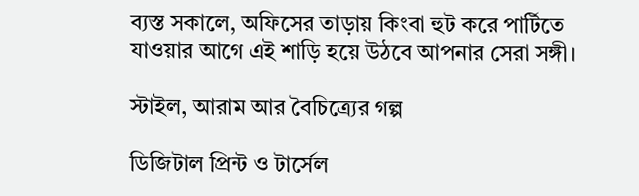ব্যস্ত সকালে, অফিসের তাড়ায় কিংবা হুট করে পার্টিতে যাওয়ার আগে এই শাড়ি হয়ে উঠবে আপনার সেরা সঙ্গী।

স্টাইল, আরাম আর বৈচিত্র্যের গল্প

ডিজিটাল প্রিন্ট ও টার্সেল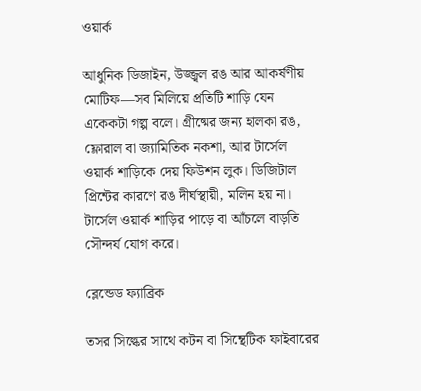ওয়ার্ক

আধুনিক ডিজাইন, উজ্জ্বল রঙ আর আকর্ষণীয় মোটিফ—সব মিলিয়ে প্রতিটি শাড়ি যেন একেকটা গল্প বলে। গ্রীষ্মের জন্য হালকা রঙ, ফ্লোরাল বা জ্যামিতিক নকশা, আর টার্সেল ওয়ার্ক শাড়িকে দেয় ফিউশন লুক। ডিজিটাল প্রিন্টের কারণে রঙ দীর্ঘস্থায়ী, মলিন হয় না। টার্সেল ওয়ার্ক শাড়ির পাড়ে বা আঁচলে বাড়তি সৌন্দর্য যোগ করে।

ব্লেন্ডেড ফ্যাব্রিক

তসর সিল্কের সাথে কটন বা সিন্থেটিক ফাইবারের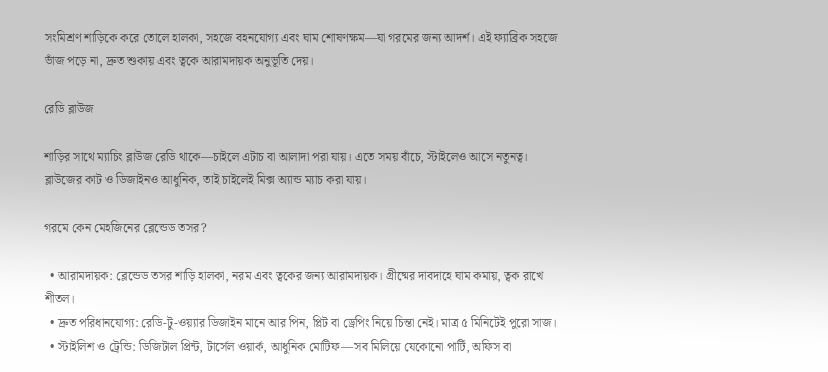সংমিশ্রণ শাড়িকে করে তোলে হালকা, সহজে বহনযোগ্য এবং ঘাম শোষণক্ষম—যা গরমের জন্য আদর্শ। এই ফ্যাব্রিক সহজে ভাঁজ পড়ে না, দ্রুত শুকায় এবং ত্বকে আরামদায়ক অনুভূতি দেয়।

রেডি ব্লাউজ

শাড়ির সাথে ম্যাচিং ব্লাউজ রেডি থাকে—চাইলে এটাচ বা আলাদা পরা যায়। এতে সময় বাঁচে, স্টাইলেও আসে নতুনত্ব। ব্লাউজের কাট ও ডিজাইনও আধুনিক, তাই চাইলেই মিক্স অ্যান্ড ম্যাচ করা যায়।

গরমে কেন মেহজিনের ব্লেন্ডেড তসর?

  • আরামদায়ক: ব্লেন্ডেড তসর শাড়ি হালকা, নরম এবং ত্বকের জন্য আরামদায়ক। গ্রীষ্মের দাবদাহে ঘাম কমায়, ত্বক রাখে শীতল।
  • দ্রুত পরিধানযোগ্য: রেডি-টু-ওয়্যার ডিজাইন মানে আর পিন, প্লিট বা ড্রেপিং নিয়ে চিন্তা নেই। মাত্র ৫ মিনিটেই পুরো সাজ।
  • স্টাইলিশ ও ট্রেন্ডি: ডিজিটাল প্রিন্ট, টার্সেল ওয়ার্ক, আধুনিক মোটিফ—সব মিলিয়ে যেকোনো পার্টি, অফিস বা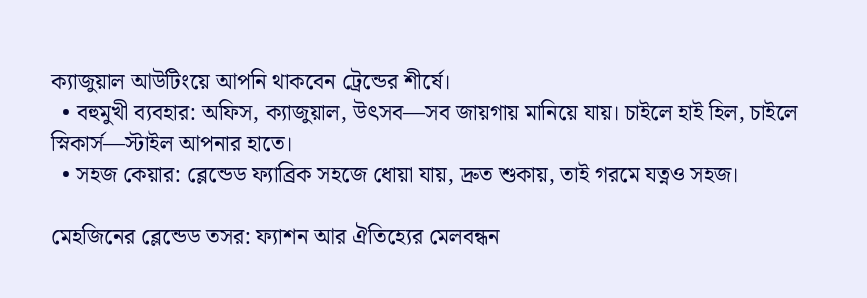ক্যাজুয়াল আউটিংয়ে আপনি থাকবেন ট্রেন্ডের শীর্ষে।
  • বহুমুখী ব্যবহার: অফিস, ক্যাজুয়াল, উৎসব—সব জায়গায় মানিয়ে যায়। চাইলে হাই হিল, চাইলে স্নিকার্স—স্টাইল আপনার হাতে।
  • সহজ কেয়ার: ব্লেন্ডেড ফ্যাব্রিক সহজে ধোয়া যায়, দ্রুত শুকায়, তাই গরমে যত্নও সহজ।

মেহজিনের ব্লেন্ডেড তসর: ফ্যাশন আর ঐতিহ্যের মেলবন্ধন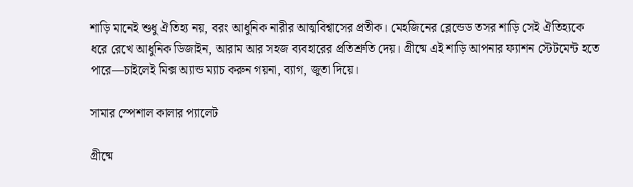শাড়ি মানেই শুধু ঐতিহ্য নয়, বরং আধুনিক নারীর আত্মবিশ্বাসের প্রতীক। মেহজিনের ব্লেন্ডেড তসর শাড়ি সেই ঐতিহ্যকে ধরে রেখে আধুনিক ডিজাইন, আরাম আর সহজ ব্যবহারের প্রতিশ্রুতি দেয়। গ্রীষ্মে এই শাড়ি আপনার ফ্যাশন স্টেটমেন্ট হতে পারে—চাইলেই মিক্স অ্যান্ড ম্যাচ করুন গয়না, ব্যাগ, জুতা দিয়ে।

সামার স্পেশাল কালার প্যালেট

গ্রীষ্মে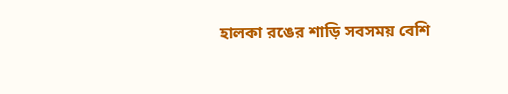হালকা রঙের শাড়ি সবসময় বেশি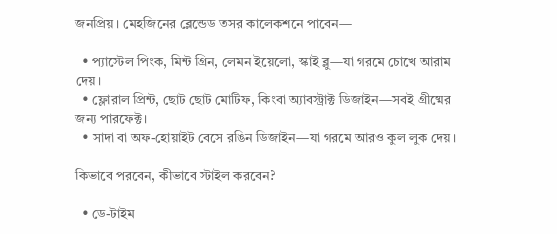জনপ্রিয়। মেহজিনের ব্লেন্ডেড তসর কালেকশনে পাবেন—

  • প্যাস্টেল পিংক, মিন্ট গ্রিন, লেমন ইয়েলো, স্কাই ব্লু—যা গরমে চোখে আরাম দেয়।
  • ফ্লোরাল প্রিন্ট, ছোট ছোট মোটিফ, কিংবা অ্যাবস্ট্রাক্ট ডিজাইন—সবই গ্রীষ্মের জন্য পারফেক্ট।
  • সাদা বা অফ-হোয়াইট বেসে রঙিন ডিজাইন—যা গরমে আরও কুল লুক দেয়।

কিভাবে পরবেন, কীভাবে স্টাইল করবেন?

  • ডে-টাইম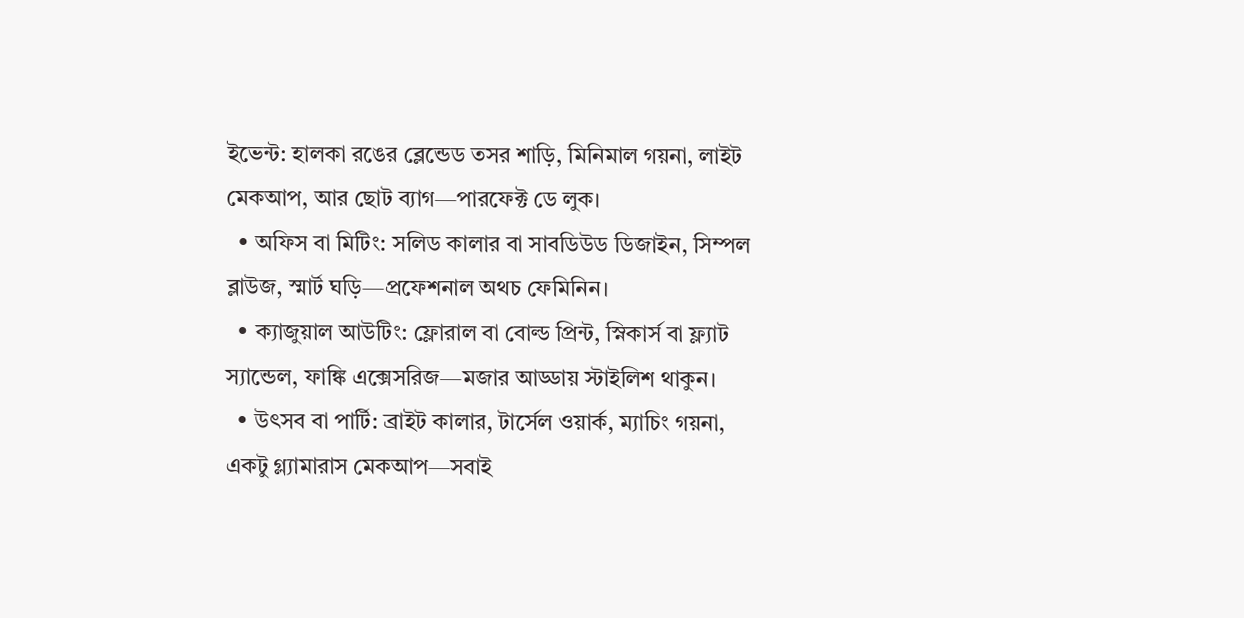ইভেন্ট: হালকা রঙের ব্লেন্ডেড তসর শাড়ি, মিনিমাল গয়না, লাইট মেকআপ, আর ছোট ব্যাগ—পারফেক্ট ডে লুক।
  • অফিস বা মিটিং: সলিড কালার বা সাবডিউড ডিজাইন, সিম্পল ব্লাউজ, স্মার্ট ঘড়ি—প্রফেশনাল অথচ ফেমিনিন।
  • ক্যাজুয়াল আউটিং: ফ্লোরাল বা বোল্ড প্রিন্ট, স্নিকার্স বা ফ্ল্যাট স্যান্ডেল, ফাঙ্কি এক্সেসরিজ—মজার আড্ডায় স্টাইলিশ থাকুন।
  • উৎসব বা পার্টি: ব্রাইট কালার, টার্সেল ওয়ার্ক, ম্যাচিং গয়না, একটু গ্ল্যামারাস মেকআপ—সবাই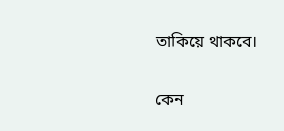তাকিয়ে থাকবে।

কেন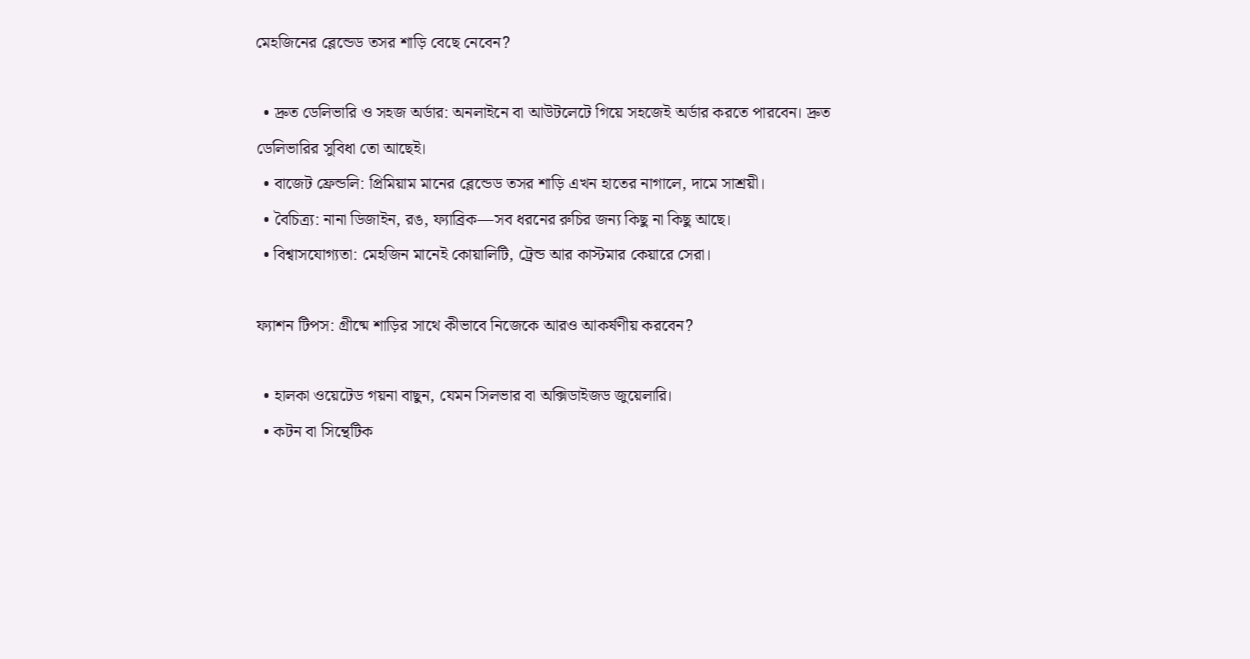মেহজিনের ব্লেন্ডেড তসর শাড়ি বেছে নেবেন?

  • দ্রুত ডেলিভারি ও সহজ অর্ডার: অনলাইনে বা আউটলেটে গিয়ে সহজেই অর্ডার করতে পারবেন। দ্রুত ডেলিভারির সুবিধা তো আছেই।
  • বাজেট ফ্রেন্ডলি: প্রিমিয়াম মানের ব্লেন্ডেড তসর শাড়ি এখন হাতের নাগালে, দামে সাশ্রয়ী।
  • বৈচিত্র্য: নানা ডিজাইন, রঙ, ফ্যাব্রিক—সব ধরনের রুচির জন্য কিছু না কিছু আছে।
  • বিশ্বাসযোগ্যতা: মেহজিন মানেই কোয়ালিটি, ট্রেন্ড আর কাস্টমার কেয়ারে সেরা।

ফ্যাশন টিপস: গ্রীষ্মে শাড়ির সাথে কীভাবে নিজেকে আরও আকর্ষণীয় করবেন?

  • হালকা ওয়েটেড গয়না বাছুন, যেমন সিলভার বা অক্সিডাইজড জুয়েলারি।
  • কটন বা সিন্থেটিক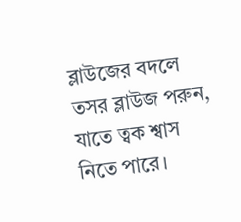ব্লাউজের বদলে তসর ব্লাউজ পরুন, যাতে ত্বক শ্বাস নিতে পারে।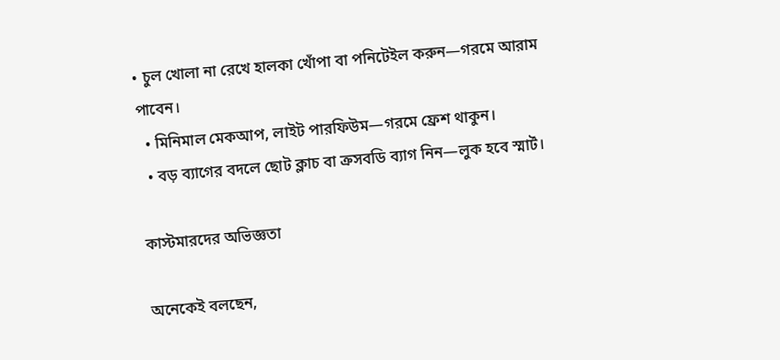• চুল খোলা না রেখে হালকা খোঁপা বা পনিটেইল করুন—গরমে আরাম পাবেন।
  • মিনিমাল মেকআপ, লাইট পারফিউম—গরমে ফ্রেশ থাকুন।
  • বড় ব্যাগের বদলে ছোট ক্লাচ বা ক্রসবডি ব্যাগ নিন—লুক হবে স্মার্ট।

কাস্টমারদের অভিজ্ঞতা

অনেকেই বলছেন,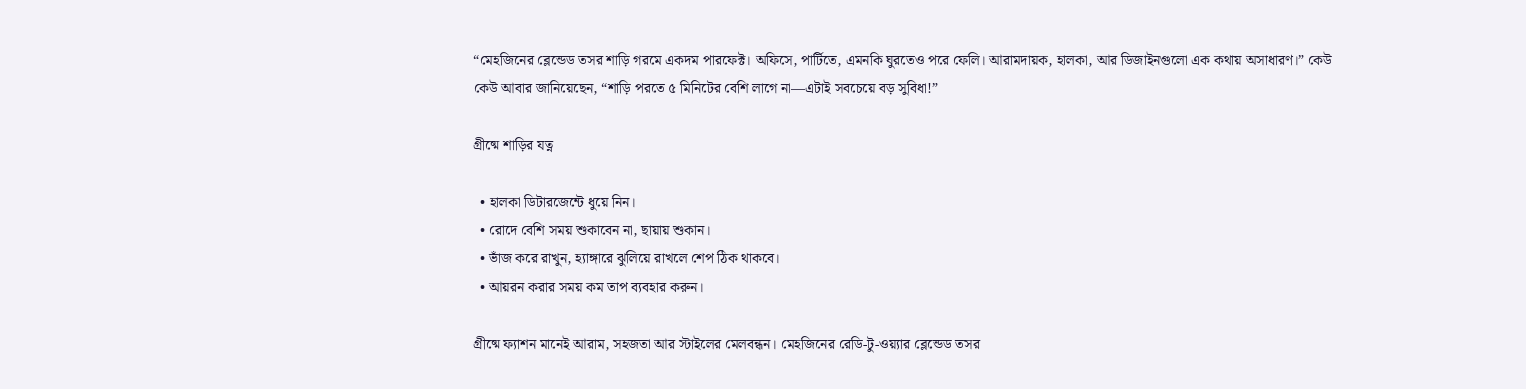“মেহজিনের ব্লেন্ডেড তসর শাড়ি গরমে একদম পারফেক্ট। অফিসে, পার্টিতে, এমনকি ঘুরতেও পরে ফেলি। আরামদায়ক, হালকা, আর ডিজাইনগুলো এক কথায় অসাধারণ।” কেউ কেউ আবার জানিয়েছেন, “শাড়ি পরতে ৫ মিনিটের বেশি লাগে না—এটাই সবচেয়ে বড় সুবিধা!”

গ্রীষ্মে শাড়ির যত্ন

  • হালকা ডিটারজেন্টে ধুয়ে নিন।
  • রোদে বেশি সময় শুকাবেন না, ছায়ায় শুকান।
  • ভাঁজ করে রাখুন, হ্যাঙ্গারে ঝুলিয়ে রাখলে শেপ ঠিক থাকবে।
  • আয়রন করার সময় কম তাপ ব্যবহার করুন।

গ্রীষ্মে ফ্যাশন মানেই আরাম, সহজতা আর স্টাইলের মেলবন্ধন। মেহজিনের রেডি-টু-ওয়্যার ব্লেন্ডেড তসর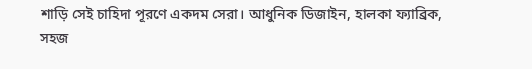শাড়ি সেই চাহিদা পূরণে একদম সেরা। আধুনিক ডিজাইন, হালকা ফ্যাব্রিক, সহজ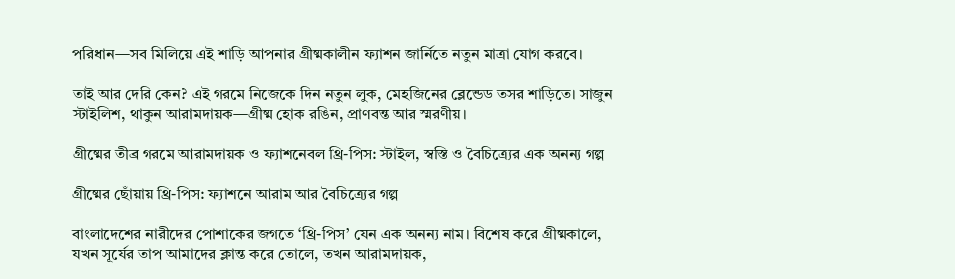পরিধান—সব মিলিয়ে এই শাড়ি আপনার গ্রীষ্মকালীন ফ্যাশন জার্নিতে নতুন মাত্রা যোগ করবে।

তাই আর দেরি কেন? এই গরমে নিজেকে দিন নতুন লুক, মেহজিনের ব্লেন্ডেড তসর শাড়িতে। সাজুন স্টাইলিশ, থাকুন আরামদায়ক—গ্রীষ্ম হোক রঙিন, প্রাণবন্ত আর স্মরণীয়।

গ্রীষ্মের তীব্র গরমে আরামদায়ক ও ফ্যাশনেবল থ্রি-পিস: স্টাইল, স্বস্তি ও বৈচিত্র্যের এক অনন্য গল্প

গ্রীষ্মের ছোঁয়ায় থ্রি-পিস: ফ্যাশনে আরাম আর বৈচিত্র্যের গল্প

বাংলাদেশের নারীদের পোশাকের জগতে ‘থ্রি-পিস’ যেন এক অনন্য নাম। বিশেষ করে গ্রীষ্মকালে, যখন সূর্যের তাপ আমাদের ক্লান্ত করে তোলে, তখন আরামদায়ক,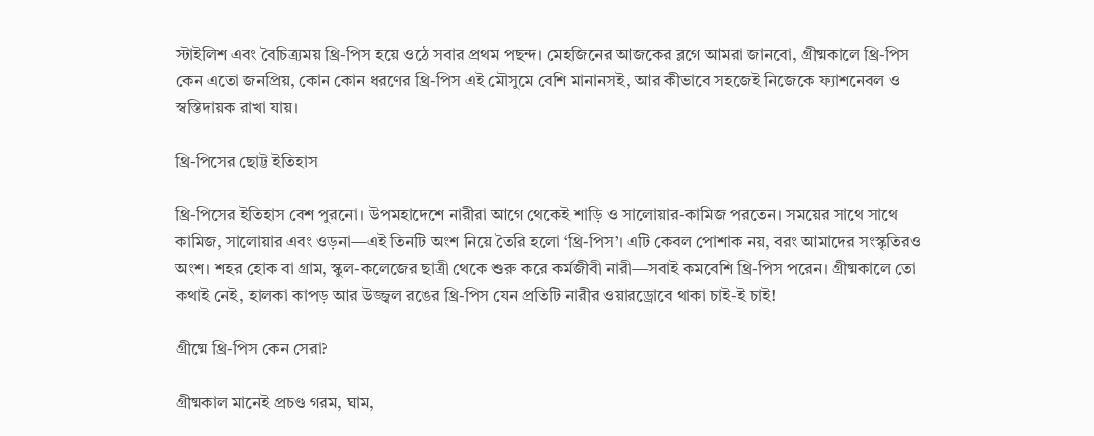স্টাইলিশ এবং বৈচিত্র্যময় থ্রি-পিস হয়ে ওঠে সবার প্রথম পছন্দ। মেহজিনের আজকের ব্লগে আমরা জানবো, গ্রীষ্মকালে থ্রি-পিস কেন এতো জনপ্রিয়, কোন কোন ধরণের থ্রি-পিস এই মৌসুমে বেশি মানানসই, আর কীভাবে সহজেই নিজেকে ফ্যাশনেবল ও স্বস্তিদায়ক রাখা যায়।

থ্রি-পিসের ছোট্ট ইতিহাস

থ্রি-পিসের ইতিহাস বেশ পুরনো। উপমহাদেশে নারীরা আগে থেকেই শাড়ি ও সালোয়ার-কামিজ পরতেন। সময়ের সাথে সাথে কামিজ, সালোয়ার এবং ওড়না—এই তিনটি অংশ নিয়ে তৈরি হলো ‘থ্রি-পিস’। এটি কেবল পোশাক নয়, বরং আমাদের সংস্কৃতিরও অংশ। শহর হোক বা গ্রাম, স্কুল-কলেজের ছাত্রী থেকে শুরু করে কর্মজীবী নারী—সবাই কমবেশি থ্রি-পিস পরেন। গ্রীষ্মকালে তো কথাই নেই, হালকা কাপড় আর উজ্জ্বল রঙের থ্রি-পিস যেন প্রতিটি নারীর ওয়ারড্রোবে থাকা চাই-ই চাই!

গ্রীষ্মে থ্রি-পিস কেন সেরা?

গ্রীষ্মকাল মানেই প্রচণ্ড গরম, ঘাম,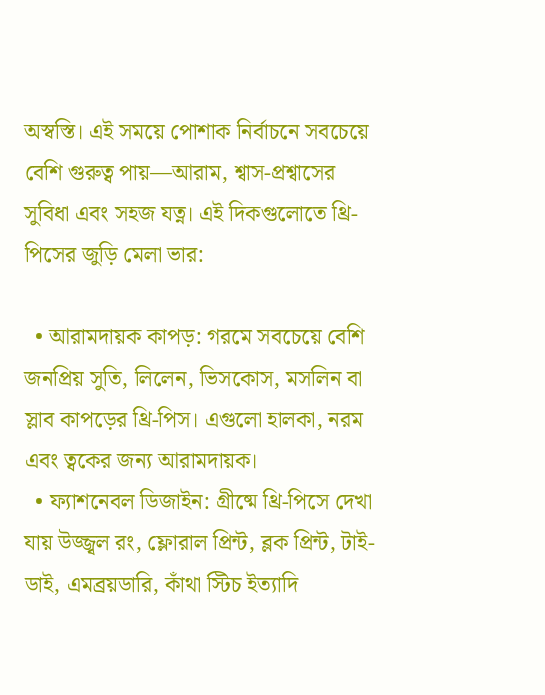অস্বস্তি। এই সময়ে পোশাক নির্বাচনে সবচেয়ে বেশি গুরুত্ব পায়—আরাম, শ্বাস-প্রশ্বাসের সুবিধা এবং সহজ যত্ন। এই দিকগুলোতে থ্রি-পিসের জুড়ি মেলা ভার:

  • আরামদায়ক কাপড়: গরমে সবচেয়ে বেশি জনপ্রিয় সুতি, লিলেন, ভিসকোস, মসলিন বা স্লাব কাপড়ের থ্রি-পিস। এগুলো হালকা, নরম এবং ত্বকের জন্য আরামদায়ক।
  • ফ্যাশনেবল ডিজাইন: গ্রীষ্মে থ্রি-পিসে দেখা যায় উজ্জ্বল রং, ফ্লোরাল প্রিন্ট, ব্লক প্রিন্ট, টাই-ডাই, এমব্রয়ডারি, কাঁথা স্টিচ ইত্যাদি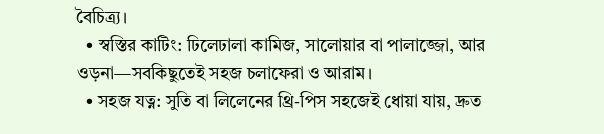বৈচিত্র্য।
  • স্বস্তির কাটিং: ঢিলেঢালা কামিজ, সালোয়ার বা পালাজ্জো, আর ওড়না—সবকিছুতেই সহজ চলাফেরা ও আরাম।
  • সহজ যত্ন: সুতি বা লিলেনের থ্রি-পিস সহজেই ধোয়া যায়, দ্রুত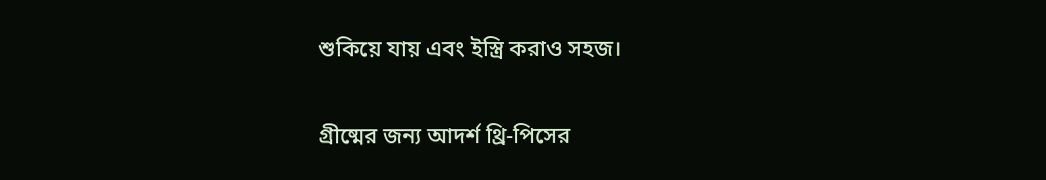শুকিয়ে যায় এবং ইস্ত্রি করাও সহজ।

গ্রীষ্মের জন্য আদর্শ থ্রি-পিসের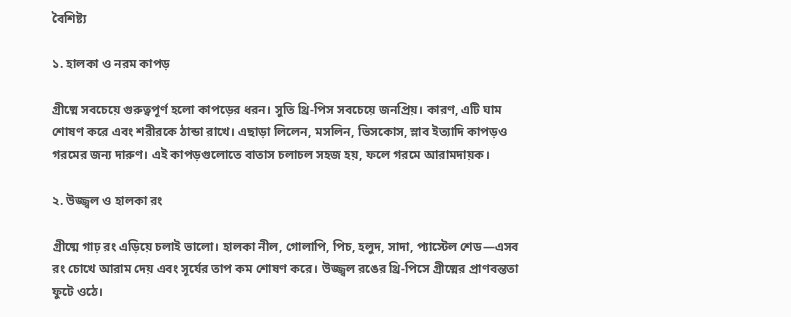বৈশিষ্ট্য

১. হালকা ও নরম কাপড়

গ্রীষ্মে সবচেয়ে গুরুত্বপূর্ণ হলো কাপড়ের ধরন। সুতি থ্রি-পিস সবচেয়ে জনপ্রিয়। কারণ, এটি ঘাম শোষণ করে এবং শরীরকে ঠান্ডা রাখে। এছাড়া লিলেন, মসলিন, ভিসকোস, স্লাব ইত্যাদি কাপড়ও গরমের জন্য দারুণ। এই কাপড়গুলোতে বাতাস চলাচল সহজ হয়, ফলে গরমে আরামদায়ক।

২. উজ্জ্বল ও হালকা রং

গ্রীষ্মে গাঢ় রং এড়িয়ে চলাই ভালো। হালকা নীল, গোলাপি, পিচ, হলুদ, সাদা, প্যাস্টেল শেড—এসব রং চোখে আরাম দেয় এবং সূর্যের তাপ কম শোষণ করে। উজ্জ্বল রঙের থ্রি-পিসে গ্রীষ্মের প্রাণবন্ততা ফুটে ওঠে।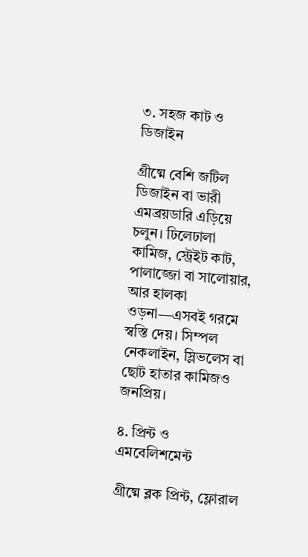৩. সহজ কাট ও ডিজাইন

গ্রীষ্মে বেশি জটিল ডিজাইন বা ভারী এমব্রয়ডারি এড়িয়ে চলুন। ঢিলেঢালা কামিজ, স্ট্রেইট কাট, পালাজ্জো বা সালোয়ার, আর হালকা ওড়না—এসবই গরমে স্বস্তি দেয়। সিম্পল নেকলাইন, স্লিভলেস বা ছোট হাতার কামিজও জনপ্রিয়।

৪. প্রিন্ট ও এমবেলিশমেন্ট

গ্রীষ্মে ব্লক প্রিন্ট, ফ্লোরাল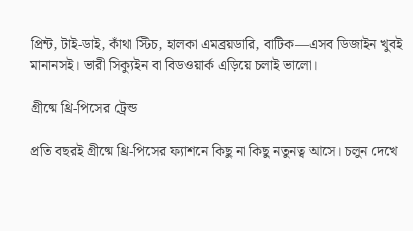প্রিন্ট, টাই-ডাই, কাঁথা স্টিচ, হালকা এমব্রয়ডারি, বাটিক—এসব ডিজাইন খুবই মানানসই। ভারী সিক্যুইন বা বিডওয়ার্ক এড়িয়ে চলাই ভালো।

গ্রীষ্মে থ্রি-পিসের ট্রেন্ড

প্রতি বছরই গ্রীষ্মে থ্রি-পিসের ফ্যাশনে কিছু না কিছু নতুনত্ব আসে। চলুন দেখে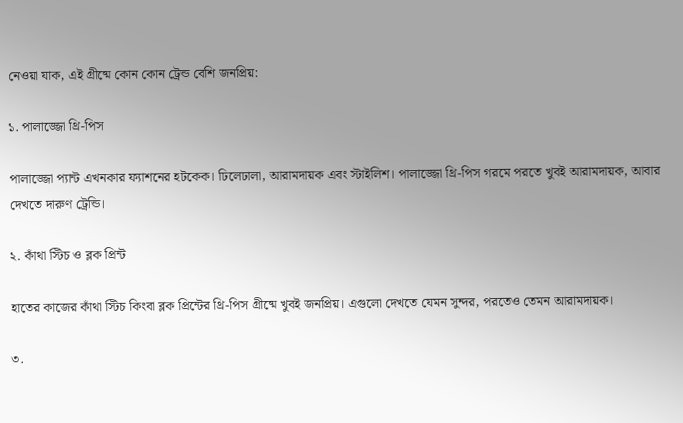নেওয়া যাক, এই গ্রীষ্মে কোন কোন ট্রেন্ড বেশি জনপ্রিয়:

১. পালাজ্জো থ্রি-পিস

পালাজ্জো প্যান্ট এখনকার ফ্যাশনের হটকেক। ঢিলেঢালা, আরামদায়ক এবং স্টাইলিশ। পালাজ্জো থ্রি-পিস গরমে পরতে খুবই আরামদায়ক, আবার দেখতে দারুণ ট্রেন্ডি।

২. কাঁথা স্টিচ ও ব্লক প্রিন্ট

হাতের কাজের কাঁথা স্টিচ কিংবা ব্লক প্রিন্টের থ্রি-পিস গ্রীষ্মে খুবই জনপ্রিয়। এগুলো দেখতে যেমন সুন্দর, পরতেও তেমন আরামদায়ক।

৩.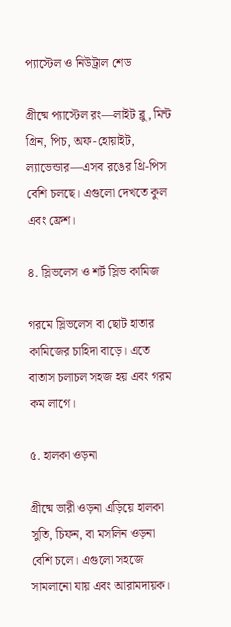প্যাস্টেল ও নিউট্রাল শেড

গ্রীষ্মে প্যাস্টেল রং—লাইট ব্লু, মিন্ট গ্রিন, পিচ, অফ-হোয়াইট, ল্যাভেন্ডার—এসব রঙের থ্রি-পিস বেশি চলছে। এগুলো দেখতে কুল এবং ফ্রেশ।

৪. স্লিভলেস ও শর্ট স্লিভ কামিজ

গরমে স্লিভলেস বা ছোট হাতার কামিজের চাহিদা বাড়ে। এতে বাতাস চলাচল সহজ হয় এবং গরম কম লাগে।

৫. হালকা ওড়না

গ্রীষ্মে ভারী ওড়না এড়িয়ে হালকা সুতি, চিফন, বা মসলিন ওড়না বেশি চলে। এগুলো সহজে সামলানো যায় এবং আরামদায়ক।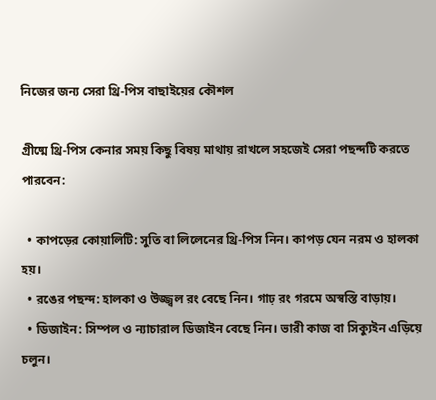নিজের জন্য সেরা থ্রি-পিস বাছাইয়ের কৌশল

গ্রীষ্মে থ্রি-পিস কেনার সময় কিছু বিষয় মাথায় রাখলে সহজেই সেরা পছন্দটি করতে পারবেন:

  • কাপড়ের কোয়ালিটি: সুতি বা লিলেনের থ্রি-পিস নিন। কাপড় যেন নরম ও হালকা হয়।
  • রঙের পছন্দ: হালকা ও উজ্জ্বল রং বেছে নিন। গাঢ় রং গরমে অস্বস্তি বাড়ায়।
  • ডিজাইন: সিম্পল ও ন্যাচারাল ডিজাইন বেছে নিন। ভারী কাজ বা সিক্যুইন এড়িয়ে চলুন।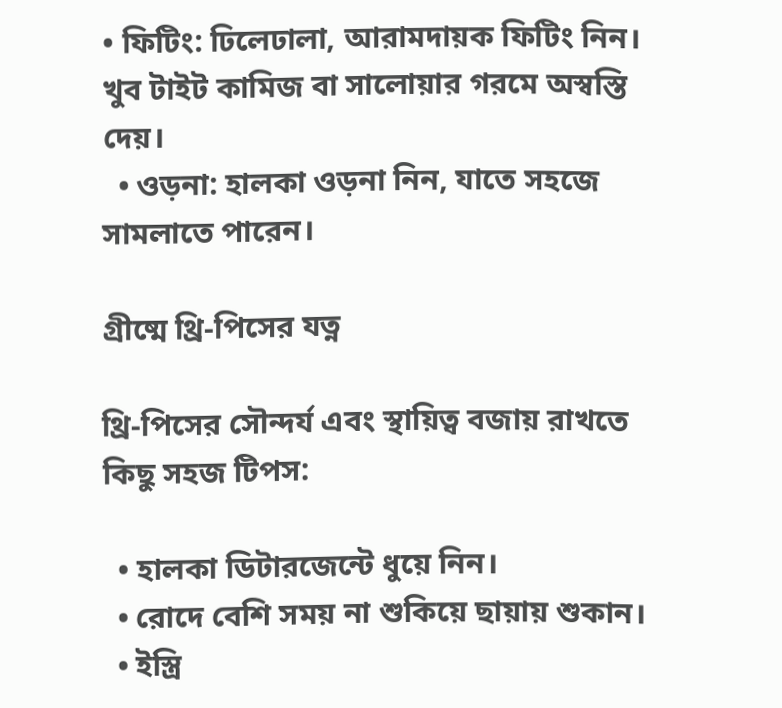• ফিটিং: ঢিলেঢালা, আরামদায়ক ফিটিং নিন। খুব টাইট কামিজ বা সালোয়ার গরমে অস্বস্তি দেয়।
  • ওড়না: হালকা ওড়না নিন, যাতে সহজে সামলাতে পারেন।

গ্রীষ্মে থ্রি-পিসের যত্ন

থ্রি-পিসের সৌন্দর্য এবং স্থায়িত্ব বজায় রাখতে কিছু সহজ টিপস:

  • হালকা ডিটারজেন্টে ধুয়ে নিন।
  • রোদে বেশি সময় না শুকিয়ে ছায়ায় শুকান।
  • ইস্ত্রি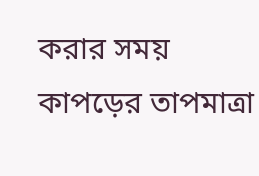করার সময় কাপড়ের তাপমাত্রা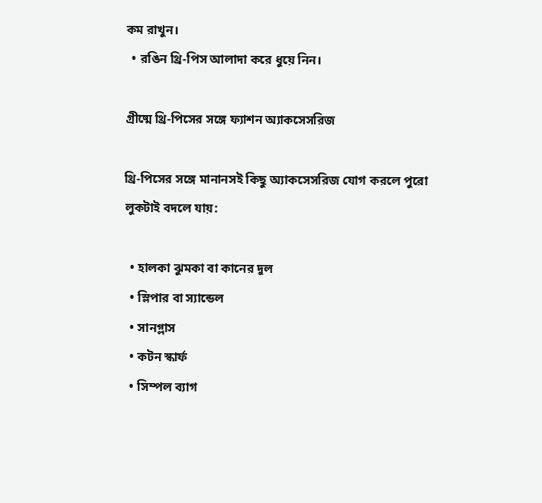কম রাখুন।
  • রঙিন থ্রি-পিস আলাদা করে ধুয়ে নিন।

গ্রীষ্মে থ্রি-পিসের সঙ্গে ফ্যাশন অ্যাকসেসরিজ

থ্রি-পিসের সঙ্গে মানানসই কিছু অ্যাকসেসরিজ যোগ করলে পুরো লুকটাই বদলে যায়:

  • হালকা ঝুমকা বা কানের দুল
  • স্লিপার বা স্যান্ডেল
  • সানগ্লাস
  • কটন স্কার্ফ
  • সিম্পল ব্যাগ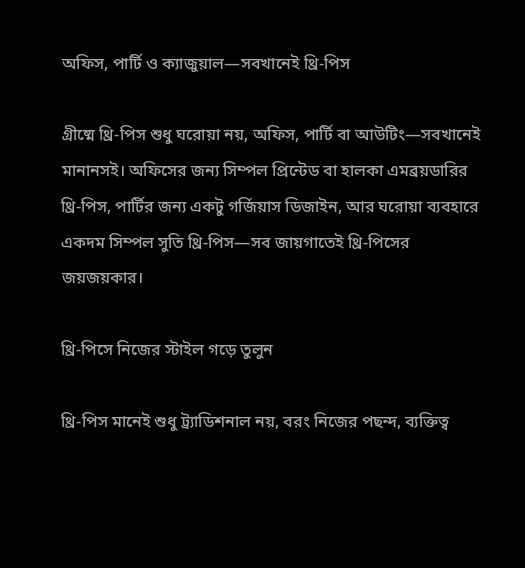অফিস, পার্টি ও ক্যাজুয়াল—সবখানেই থ্রি-পিস

গ্রীষ্মে থ্রি-পিস শুধু ঘরোয়া নয়, অফিস, পার্টি বা আউটিং—সবখানেই মানানসই। অফিসের জন্য সিম্পল প্রিন্টেড বা হালকা এমব্রয়ডারির থ্রি-পিস, পার্টির জন্য একটু গর্জিয়াস ডিজাইন, আর ঘরোয়া ব্যবহারে একদম সিম্পল সুতি থ্রি-পিস—সব জায়গাতেই থ্রি-পিসের জয়জয়কার।

থ্রি-পিসে নিজের স্টাইল গড়ে তুলুন

থ্রি-পিস মানেই শুধু ট্র্যাডিশনাল নয়, বরং নিজের পছন্দ, ব্যক্তিত্ব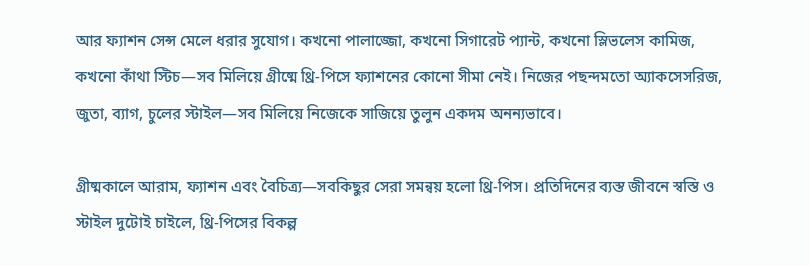আর ফ্যাশন সেন্স মেলে ধরার সুযোগ। কখনো পালাজ্জো, কখনো সিগারেট প্যান্ট, কখনো স্লিভলেস কামিজ, কখনো কাঁথা স্টিচ—সব মিলিয়ে গ্রীষ্মে থ্রি-পিসে ফ্যাশনের কোনো সীমা নেই। নিজের পছন্দমতো অ্যাকসেসরিজ, জুতা, ব্যাগ, চুলের স্টাইল—সব মিলিয়ে নিজেকে সাজিয়ে তুলুন একদম অনন্যভাবে।

গ্রীষ্মকালে আরাম, ফ্যাশন এবং বৈচিত্র্য—সবকিছুর সেরা সমন্বয় হলো থ্রি-পিস। প্রতিদিনের ব্যস্ত জীবনে স্বস্তি ও স্টাইল দুটোই চাইলে, থ্রি-পিসের বিকল্প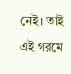নেই। তাই এই গরমে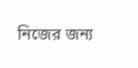নিজের জন্য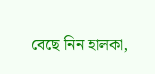বেছে নিন হালকা,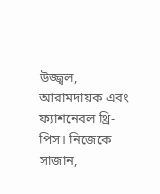উজ্জ্বল, আরামদায়ক এবং ফ্যাশনেবল থ্রি-পিস। নিজেকে সাজান,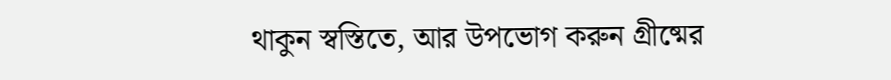থাকুন স্বস্তিতে, আর উপভোগ করুন গ্রীষ্মের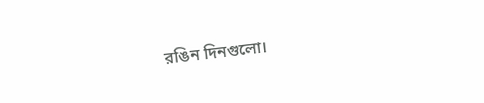রঙিন দিনগুলো।